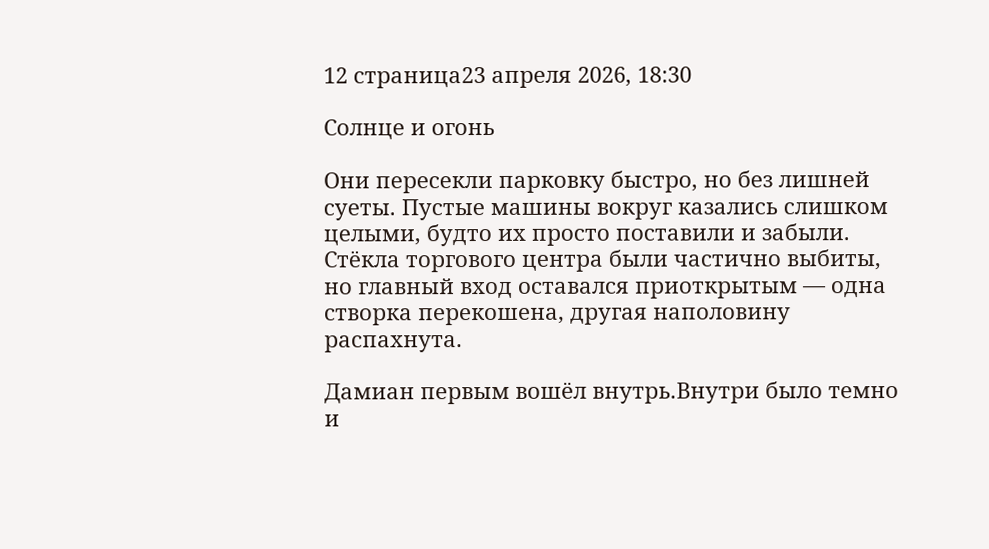12 страница23 апреля 2026, 18:30

Солнце и огонь

Они пересекли парковку быстро, но без лишней суеты. Пустые машины вокруг казались слишком целыми, будто их просто поставили и забыли. Стёкла торгового центра были частично выбиты, но главный вход оставался приоткрытым — одна створка перекошена, другая наполовину распахнута.

Дамиан первым вошёл внутрь.Внутри было темно и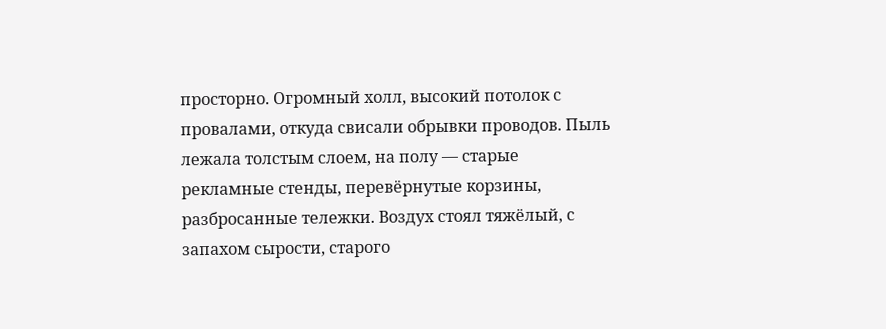просторно. Огромный холл, высокий потолок с провалами, откуда свисали обрывки проводов. Пыль лежала толстым слоем, на полу — старые рекламные стенды, перевёрнутые корзины, разбросанные тележки. Воздух стоял тяжёлый, с запахом сырости, старого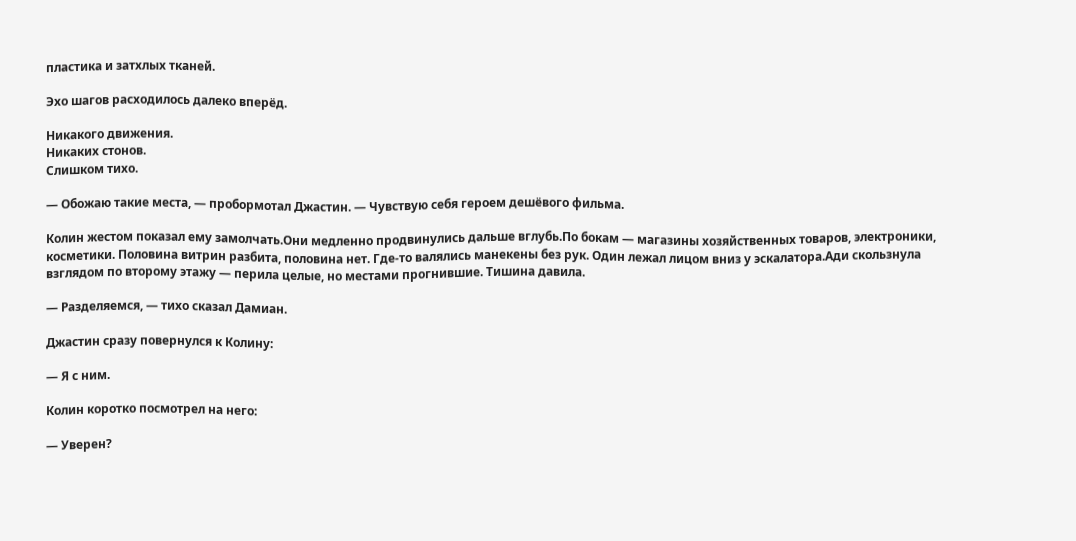пластика и затхлых тканей.

Эхо шагов расходилось далеко вперёд.

Никакого движения.
Никаких стонов.
Слишком тихо.

— Обожаю такие места, — пробормотал Джастин. — Чувствую себя героем дешёвого фильма.

Колин жестом показал ему замолчать.Они медленно продвинулись дальше вглубь.По бокам — магазины хозяйственных товаров, электроники, косметики. Половина витрин разбита, половина нет. Где-то валялись манекены без рук. Один лежал лицом вниз у эскалатора.Ади скользнула взглядом по второму этажу — перила целые, но местами прогнившие. Тишина давила.

— Разделяемся, — тихо сказал Дамиан.

Джастин сразу повернулся к Колину:

— Я с ним.

Колин коротко посмотрел на него:

— Уверен?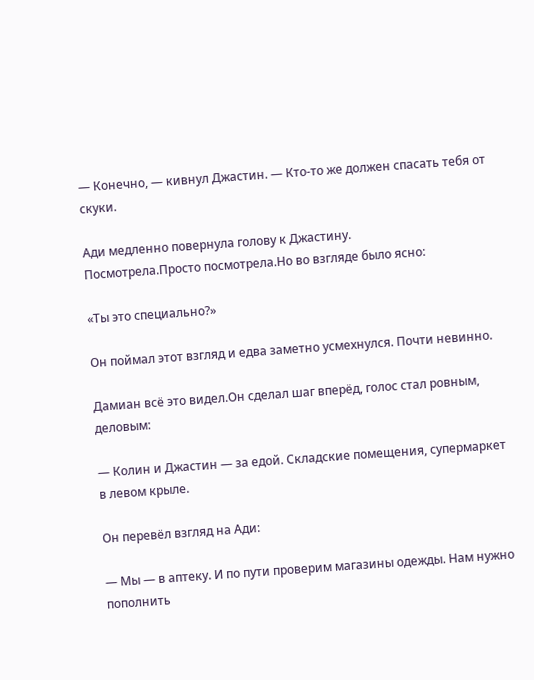— Конечно, — кивнул Джастин. — Кто-то же должен спасать тебя от скуки.

Ади медленно повернула голову к Джастину.
Посмотрела.Просто посмотрела.Но во взгляде было ясно:

«Ты это специально?»

Он поймал этот взгляд и едва заметно усмехнулся. Почти невинно.

Дамиан всё это видел.Он сделал шаг вперёд, голос стал ровным, деловым:

— Колин и Джастин — за едой. Складские помещения, супермаркет в левом крыле.

Он перевёл взгляд на Ади:

— Мы — в аптеку. И по пути проверим магазины одежды. Нам нужно пополнить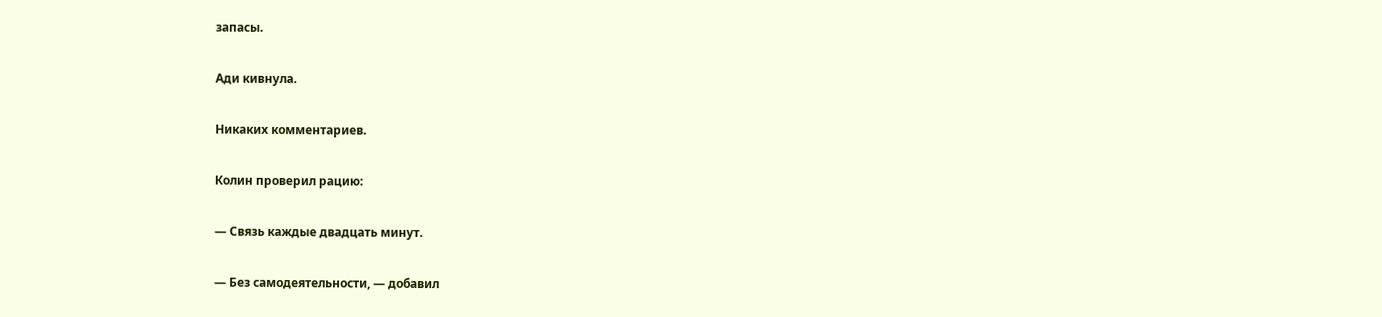запасы.

Ади кивнула.

Никаких комментариев.

Колин проверил рацию:

— Связь каждые двадцать минут.

— Без самодеятельности, — добавил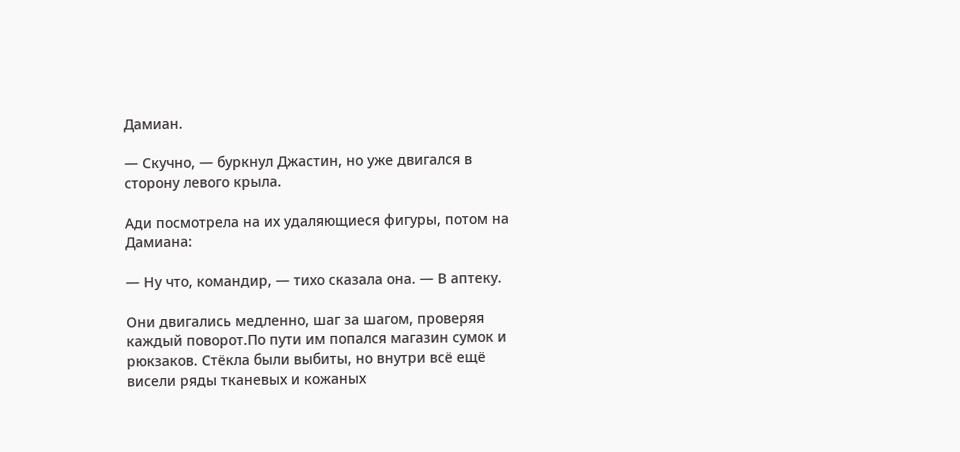Дамиан.

— Скучно, — буркнул Джастин, но уже двигался в сторону левого крыла.

Ади посмотрела на их удаляющиеся фигуры, потом на Дамиана:

— Ну что, командир, — тихо сказала она. — В аптеку.

Они двигались медленно, шаг за шагом, проверяя каждый поворот.По пути им попался магазин сумок и рюкзаков. Стёкла были выбиты, но внутри всё ещё висели ряды тканевых и кожаных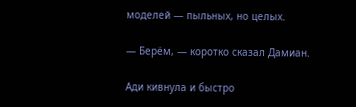моделей — пыльных, но целых.

— Берём, — коротко сказал Дамиан.

Ади кивнула и быстро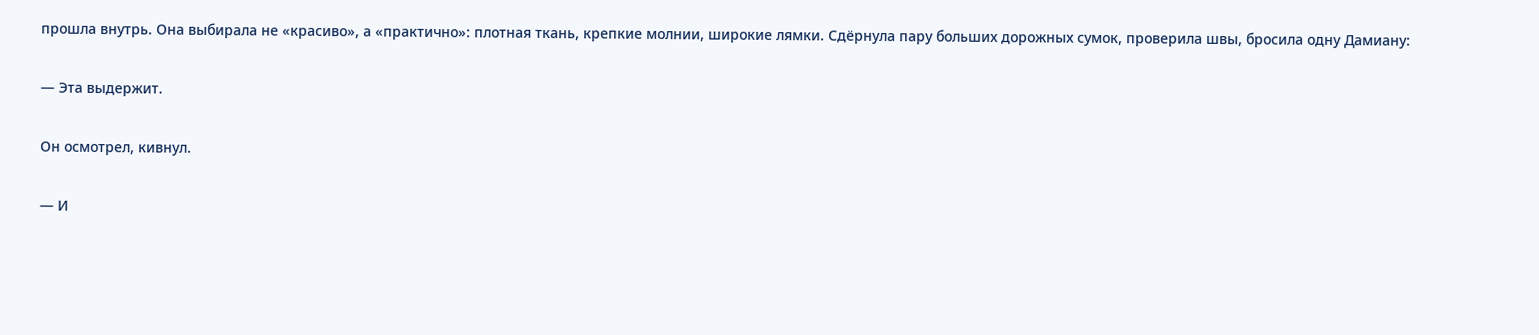прошла внутрь. Она выбирала не «красиво», а «практично»: плотная ткань, крепкие молнии, широкие лямки. Сдёрнула пару больших дорожных сумок, проверила швы, бросила одну Дамиану:

— Эта выдержит.

Он осмотрел, кивнул.

— И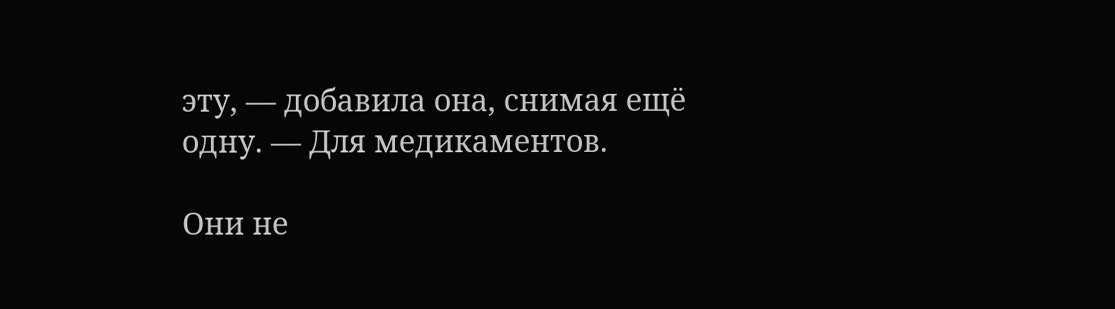эту, — добавила она, снимая ещё одну. — Для медикаментов.

Они не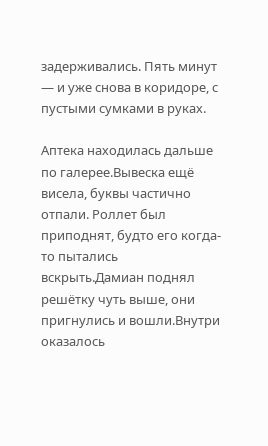задерживались. Пять минут — и уже снова в коридоре, с пустыми сумками в руках.

Аптека находилась дальше по галерее.Вывеска ещё висела, буквы частично отпали. Роллет был приподнят, будто его когда-то пытались вскрыть.Дамиан поднял решётку чуть выше, они пригнулись и вошли.Внутри оказалось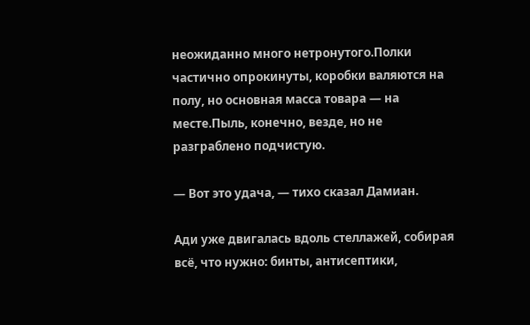неожиданно много нетронутого.Полки частично опрокинуты, коробки валяются на полу, но основная масса товара — на месте.Пыль, конечно, везде, но не разграблено подчистую.

— Вот это удача, — тихо сказал Дамиан.

Ади уже двигалась вдоль стеллажей, собирая всё, что нужно: бинты, антисептики,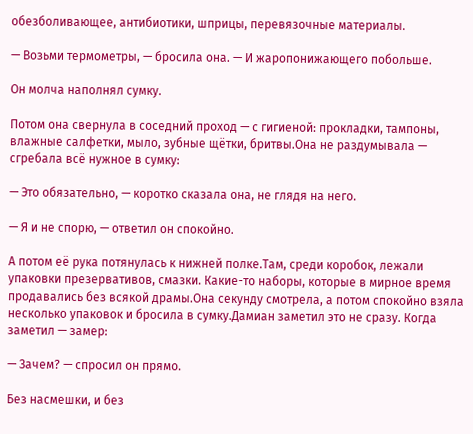обезболивающее, антибиотики, шприцы, перевязочные материалы.

— Возьми термометры, — бросила она. — И жаропонижающего побольше.

Он молча наполнял сумку.

Потом она свернула в соседний проход — с гигиеной: прокладки, тампоны, влажные салфетки, мыло, зубные щётки, бритвы.Она не раздумывала — сгребала всё нужное в сумку:

— Это обязательно, — коротко сказала она, не глядя на него.

— Я и не спорю, — ответил он спокойно.

А потом её рука потянулась к нижней полке.Там, среди коробок, лежали упаковки презервативов, смазки. Какие-то наборы, которые в мирное время продавались без всякой драмы.Она секунду смотрела, а потом спокойно взяла несколько упаковок и бросила в сумку.Дамиан заметил это не сразу. Когда заметил — замер:

— Зачем? — спросил он прямо.

Без насмешки, и без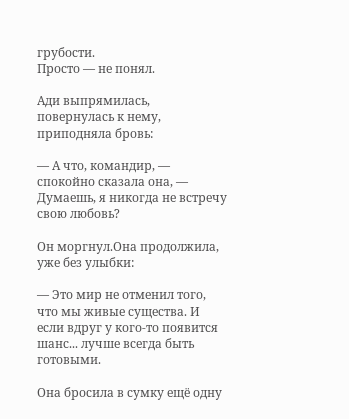грубости.
Просто — не понял.

Ади выпрямилась, повернулась к нему, приподняла бровь:

— А что, командир, — спокойно сказала она, — Думаешь, я никогда не встречу свою любовь?

Он моргнул.Она продолжила, уже без улыбки:

— Это мир не отменил того, что мы живые существа. И если вдруг у кого-то появится шанс... лучше всегда быть готовыми.

Она бросила в сумку ещё одну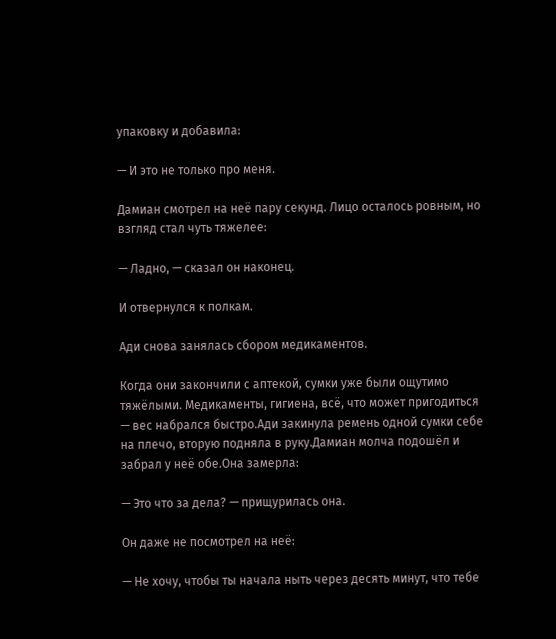упаковку и добавила:

— И это не только про меня.

Дамиан смотрел на неё пару секунд. Лицо осталось ровным, но взгляд стал чуть тяжелее:

— Ладно, — сказал он наконец.

И отвернулся к полкам.

Ади снова занялась сбором медикаментов.

Когда они закончили с аптекой, сумки уже были ощутимо тяжёлыми. Медикаменты, гигиена, всё, что может пригодиться — вес набрался быстро.Ади закинула ремень одной сумки себе на плечо, вторую подняла в руку.Дамиан молча подошёл и забрал у неё обе.Она замерла:

— Это что за дела? — прищурилась она.

Он даже не посмотрел на неё:

— Не хочу, чтобы ты начала ныть через десять минут, что тебе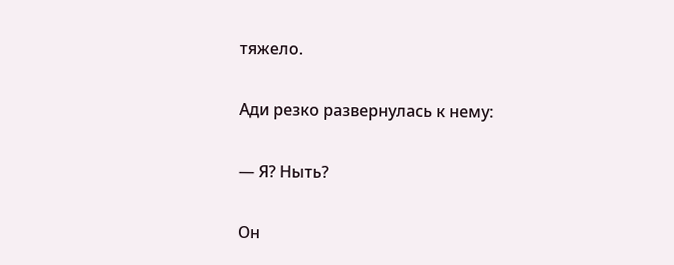тяжело.

Ади резко развернулась к нему:

— Я? Ныть?

Он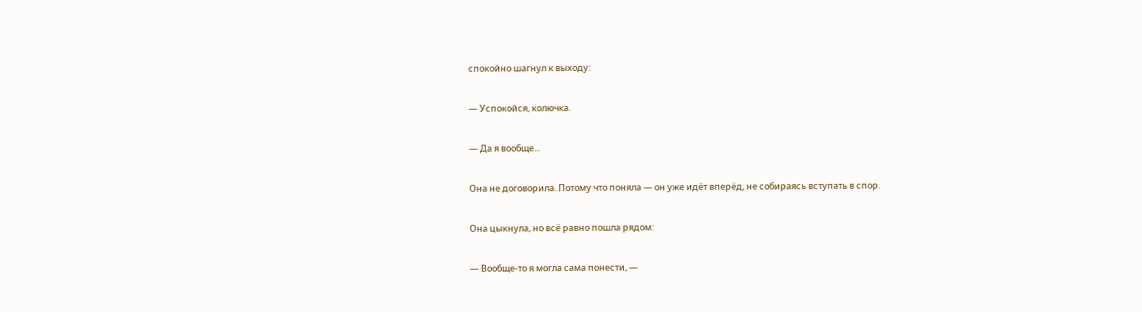спокойно шагнул к выходу:

— Успокойся, колючка.

— Да я вообще...

Она не договорила. Потому что поняла — он уже идёт вперёд, не собираясь вступать в спор.

Она цыкнула, но всё равно пошла рядом:

— Вообще-то я могла сама понести, —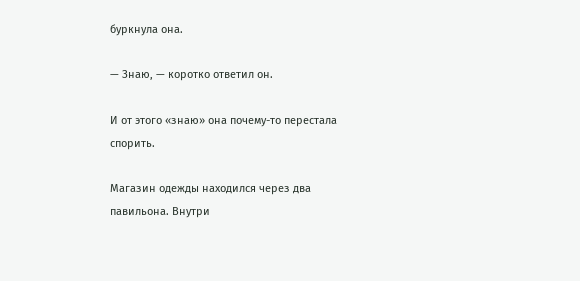буркнула она.

— Знаю, — коротко ответил он.

И от этого «знаю» она почему-то перестала спорить.

Магазин одежды находился через два павильона. Внутри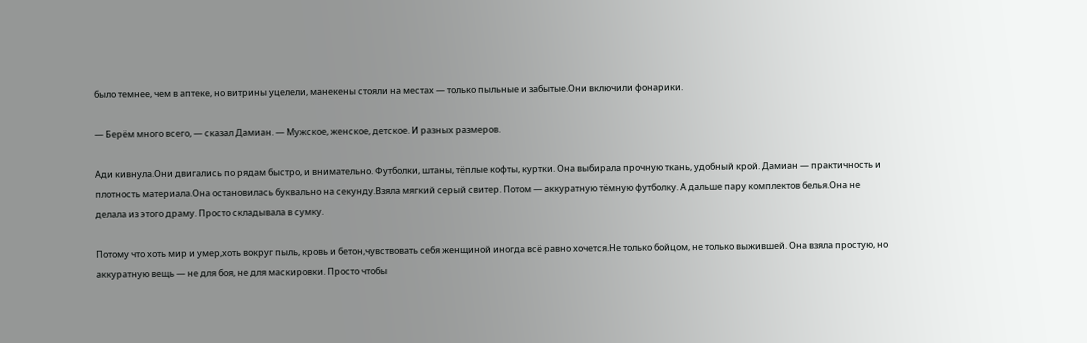было темнее, чем в аптеке, но витрины уцелели, манекены стояли на местах — только пыльные и забытые.Они включили фонарики.

— Берём много всего, — сказал Дамиан. — Мужское, женское, детское. И разных размеров.

Ади кивнула.Они двигались по рядам быстро, и внимательно. Футболки, штаны, тёплые кофты, куртки. Она выбирала прочную ткань, удобный крой. Дамиан — практичность и плотность материала.Она остановилась буквально на секунду.Взяла мягкий серый свитер. Потом — аккуратную тёмную футболку. А дальше пару комплектов белья.Она не делала из этого драму. Просто складывала в сумку.

Потому что хоть мир и умер,хоть вокруг пыль, кровь и бетон,чувствовать себя женщиной иногда всё равно хочется.Не только бойцом, не только выжившей. Она взяла простую, но аккуратную вещь — не для боя, не для маскировки. Просто чтобы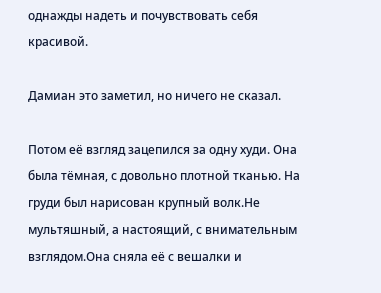однажды надеть и почувствовать себя красивой.

Дамиан это заметил, но ничего не сказал.

Потом её взгляд зацепился за одну худи. Она была тёмная, с довольно плотной тканью. На груди был нарисован крупный волк.Не мультяшный, а настоящий, с внимательным взглядом.Она сняла её с вешалки и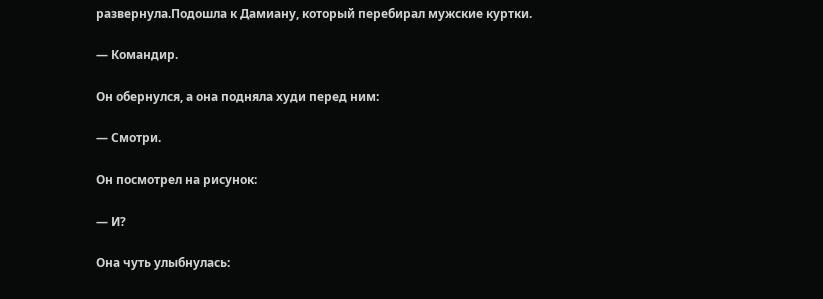развернула.Подошла к Дамиану, который перебирал мужские куртки.

— Командир.

Он обернулся, а она подняла худи перед ним:

— Смотри.

Он посмотрел на рисунок:

— И?

Она чуть улыбнулась: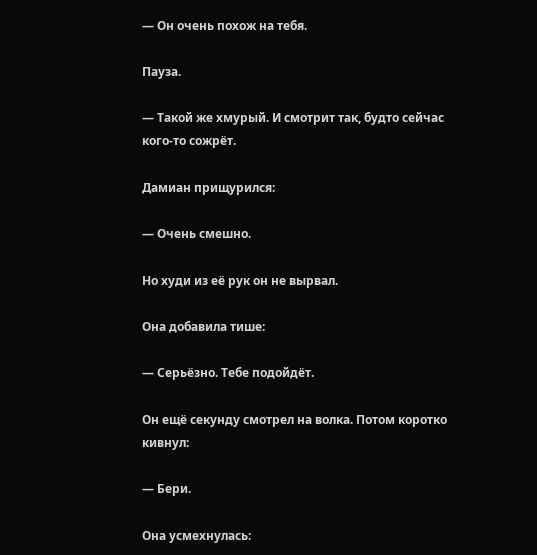— Он очень похож на тебя.

Пауза.

— Такой же хмурый. И смотрит так, будто сейчас кого-то сожрёт.

Дамиан прищурился:

— Очень смешно.

Но худи из её рук он не вырвал.

Она добавила тише:

— Серьёзно. Тебе подойдёт.

Он ещё секунду смотрел на волка. Потом коротко кивнул:

— Бери.

Она усмехнулась: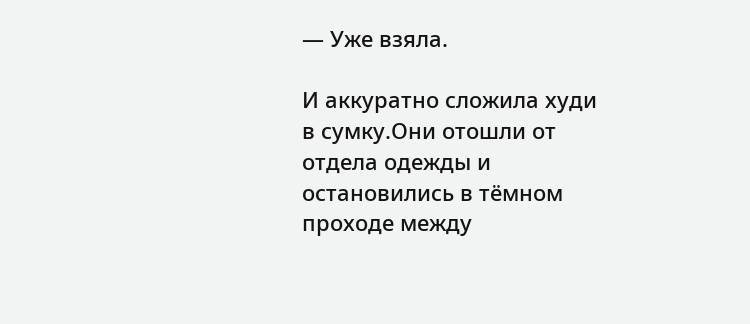— Уже взяла.

И аккуратно сложила худи в сумку.Они отошли от отдела одежды и остановились в тёмном проходе между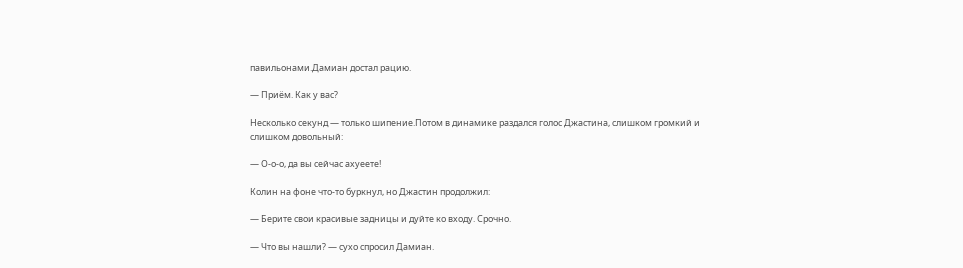павильонами.Дамиан достал рацию.

— Приём. Как у вас?

Несколько секунд — только шипение.Потом в динамике раздался голос Джастина, слишком громкий и слишком довольный:

— О-о-о, да вы сейчас ахуеете!

Колин на фоне что-то буркнул, но Джастин продолжил:

— Берите свои красивые задницы и дуйте ко входу. Срочно.

— Что вы нашли? — сухо спросил Дамиан.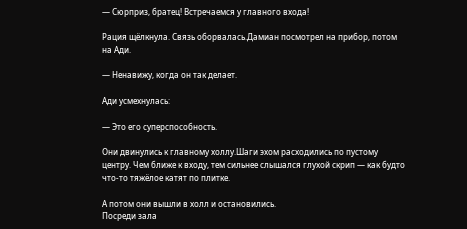— Сюрприз, братец! Встречаемся у главного входа!

Рация щёлкнула. Связь оборвалась.Дамиан посмотрел на прибор, потом на Ади.

— Ненавижу, когда он так делает.

Ади усмехнулась:

— Это его суперспособность.

Они двинулись к главному холлу.Шаги эхом расходились по пустому центру. Чем ближе к входу, тем сильнее слышался глухой скрип — как будто что-то тяжёлое катят по плитке.

А потом они вышли в холл и остановились.
Посреди зала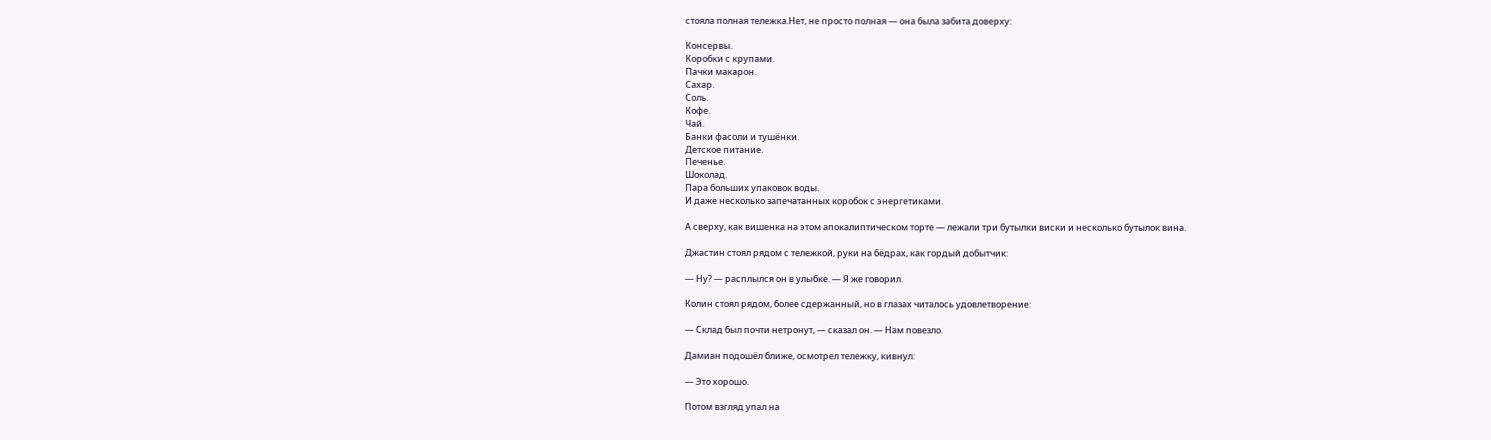стояла полная тележка.Нет, не просто полная — она была забита доверху:

Консервы.
Коробки с крупами.
Пачки макарон.
Сахар.
Соль.
Кофе.
Чай.
Банки фасоли и тушёнки.
Детское питание.
Печенье.
Шоколад.
Пара больших упаковок воды.
И даже несколько запечатанных коробок с энергетиками.

А сверху, как вишенка на этом апокалиптическом торте — лежали три бутылки виски и несколько бутылок вина.

Джастин стоял рядом с тележкой, руки на бёдрах, как гордый добытчик:

— Ну? — расплылся он в улыбке. — Я же говорил.

Колин стоял рядом, более сдержанный, но в глазах читалось удовлетворение:

— Склад был почти нетронут, — сказал он. — Нам повезло.

Дамиан подошёл ближе, осмотрел тележку, кивнул:

— Это хорошо.

Потом взгляд упал на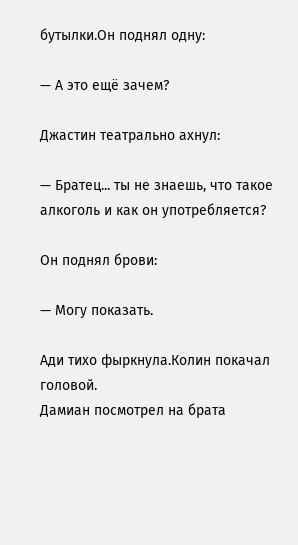бутылки.Он поднял одну:

— А это ещё зачем?

Джастин театрально ахнул:

— Братец... ты не знаешь, что такое алкоголь и как он употребляется?

Он поднял брови:

— Могу показать.

Ади тихо фыркнула.Колин покачал головой.
Дамиан посмотрел на брата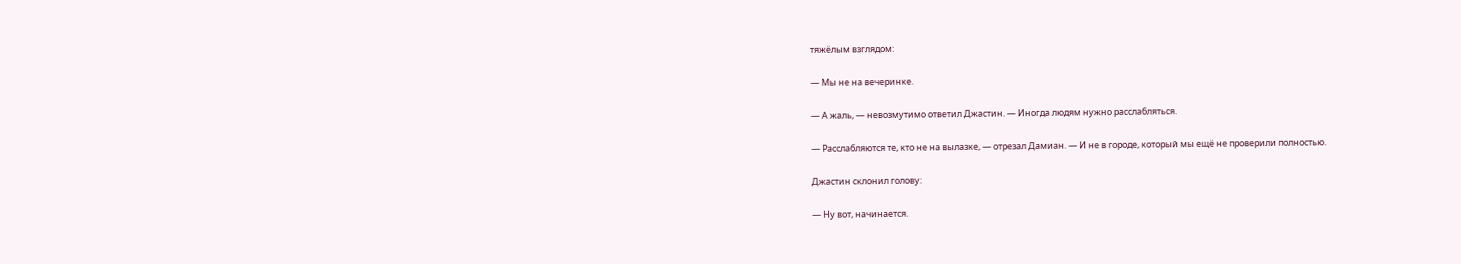тяжёлым взглядом:

— Мы не на вечеринке.

— А жаль, — невозмутимо ответил Джастин. — Иногда людям нужно расслабляться.

— Расслабляются те, кто не на вылазке, — отрезал Дамиан. — И не в городе, который мы ещё не проверили полностью.

Джастин склонил голову:

— Ну вот, начинается.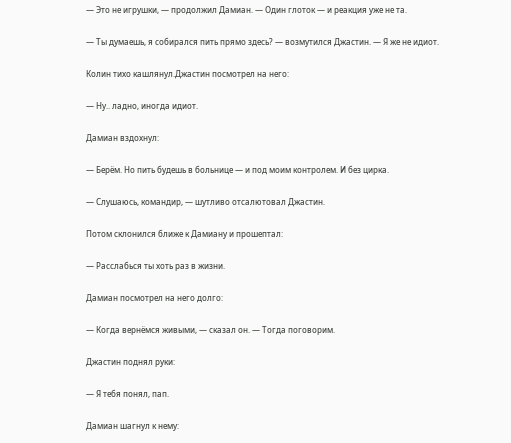— Это не игрушки, — продолжил Дамиан. — Один глоток — и реакция уже не та.

— Ты думаешь, я собирался пить прямо здесь? — возмутился Джастин. — Я же не идиот.

Колин тихо кашлянул.Джастин посмотрел на него:

— Ну.. ладно, иногда идиот.

Дамиан вздохнул:

— Берём. Но пить будешь в больнице — и под моим контролем. И без цирка.

— Слушаюсь, командир, — шутливо отсалютовал Джастин.

Потом склонился ближе к Дамиану и прошептал:

— Расслабься ты хоть раз в жизни.

Дамиан посмотрел на него долго:

— Когда вернёмся живыми, — сказал он. — Тогда поговорим.

Джастин поднял руки:

— Я тебя понял, пап.

Дамиан шагнул к нему: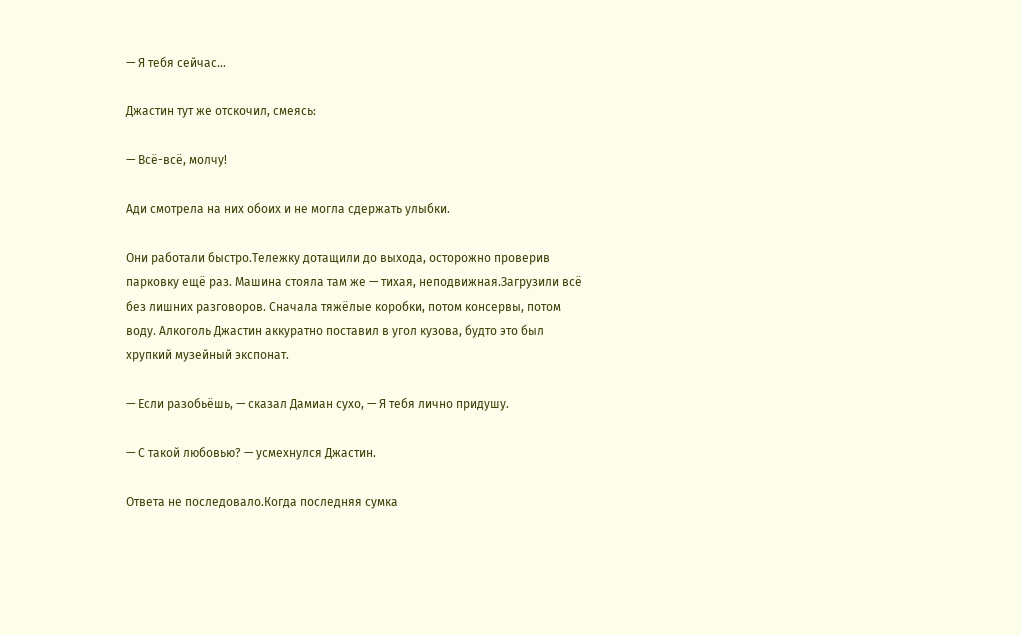— Я тебя сейчас...

Джастин тут же отскочил, смеясь:

— Всё-всё, молчу!

Ади смотрела на них обоих и не могла сдержать улыбки.

Они работали быстро.Тележку дотащили до выхода, осторожно проверив парковку ещё раз. Машина стояла там же — тихая, неподвижная.Загрузили всё без лишних разговоров. Сначала тяжёлые коробки, потом консервы, потом воду. Алкоголь Джастин аккуратно поставил в угол кузова, будто это был хрупкий музейный экспонат.

— Если разобьёшь, — сказал Дамиан сухо, — Я тебя лично придушу.

— С такой любовью? — усмехнулся Джастин.

Ответа не последовало.Когда последняя сумка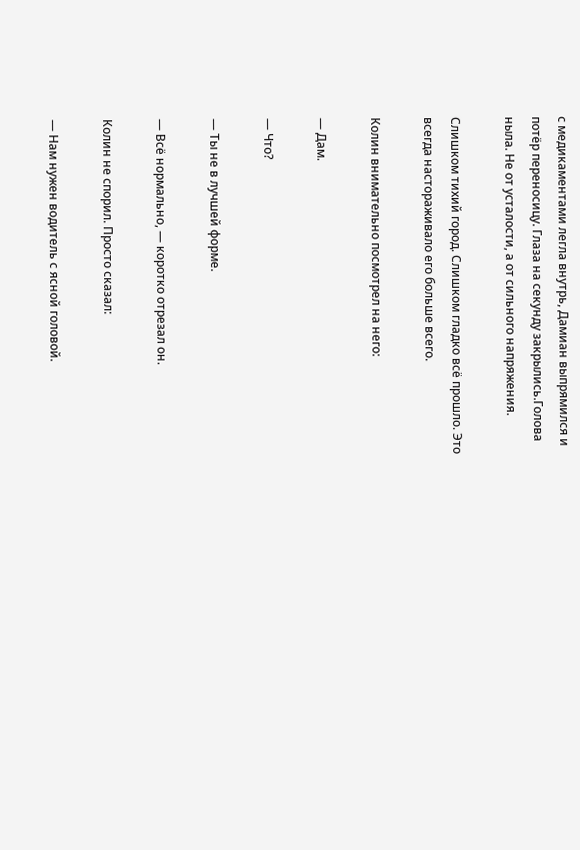с медикаментами легла внутрь, Дамиан выпрямился и потёр переносицу. Глаза на секунду закрылись.Голова ныла. Не от усталости, а от сильного напряжения.

Слишком тихий город. Слишком гладко всё прошло. Это всегда настораживало его больше всего.

Колин внимательно посмотрел на него:

— Дам.

— Что?

— Ты не в лучшей форме.

— Всё нормально, — коротко отрезал он.

Колин не спорил. Просто сказал:

— Нам нужен водитель с ясной головой.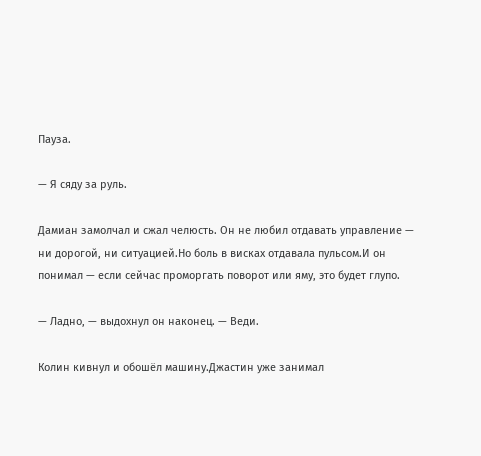Пауза.

— Я сяду за руль.

Дамиан замолчал и сжал челюсть. Он не любил отдавать управление — ни дорогой, ни ситуацией.Но боль в висках отдавала пульсом.И он понимал — если сейчас проморгать поворот или яму, это будет глупо.

— Ладно, — выдохнул он наконец. — Веди.

Колин кивнул и обошёл машину.Джастин уже занимал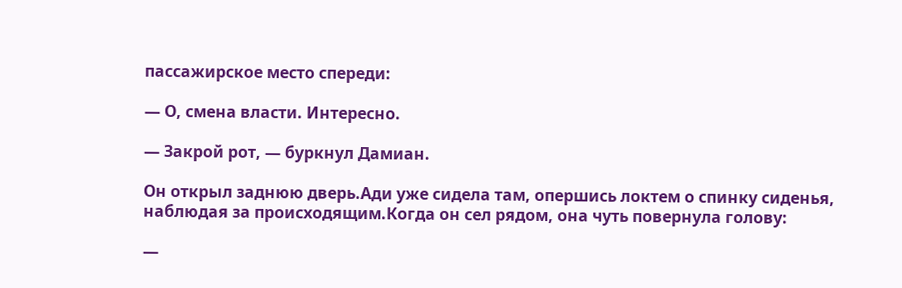пассажирское место спереди:

— О, смена власти. Интересно.

— Закрой рот, — буркнул Дамиан.

Он открыл заднюю дверь.Ади уже сидела там, опершись локтем о спинку сиденья, наблюдая за происходящим.Когда он сел рядом, она чуть повернула голову:

—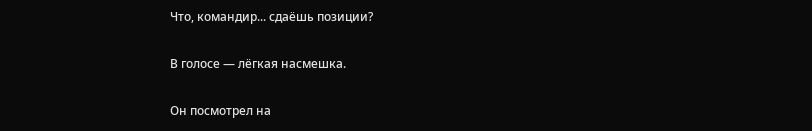Что, командир... сдаёшь позиции?

В голосе — лёгкая насмешка.

Он посмотрел на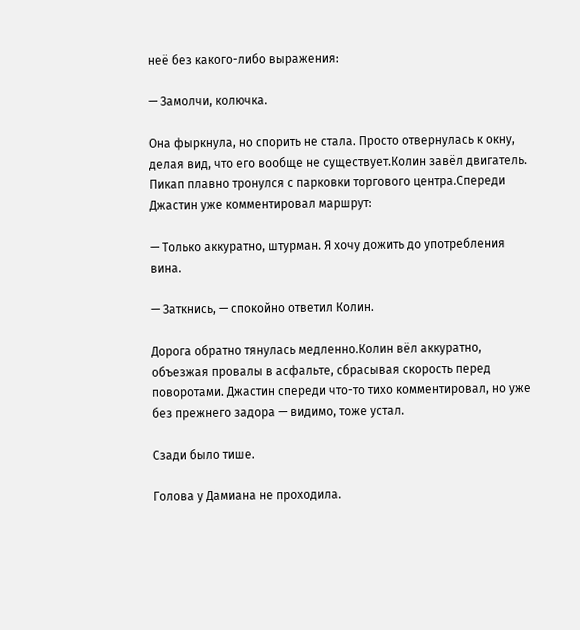неё без какого-либо выражения:

— Замолчи, колючка.

Она фыркнула, но спорить не стала. Просто отвернулась к окну, делая вид, что его вообще не существует.Колин завёл двигатель. Пикап плавно тронулся с парковки торгового центра.Спереди Джастин уже комментировал маршрут:

— Только аккуратно, штурман. Я хочу дожить до употребления вина.

— Заткнись, — спокойно ответил Колин.

Дорога обратно тянулась медленно.Колин вёл аккуратно, объезжая провалы в асфальте, сбрасывая скорость перед поворотами. Джастин спереди что-то тихо комментировал, но уже без прежнего задора — видимо, тоже устал.

Сзади было тише.

Голова у Дамиана не проходила.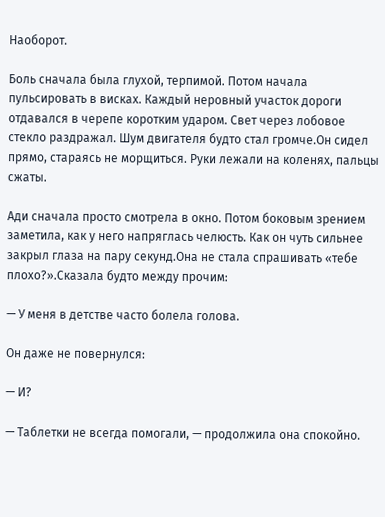Наоборот.

Боль сначала была глухой, терпимой. Потом начала пульсировать в висках. Каждый неровный участок дороги отдавался в черепе коротким ударом. Свет через лобовое стекло раздражал. Шум двигателя будто стал громче.Он сидел прямо, стараясь не морщиться. Руки лежали на коленях, пальцы сжаты.

Ади сначала просто смотрела в окно. Потом боковым зрением заметила, как у него напряглась челюсть. Как он чуть сильнее закрыл глаза на пару секунд.Она не стала спрашивать «тебе плохо?».Сказала будто между прочим:

— У меня в детстве часто болела голова.

Он даже не повернулся:

— И?

— Таблетки не всегда помогали, — продолжила она спокойно.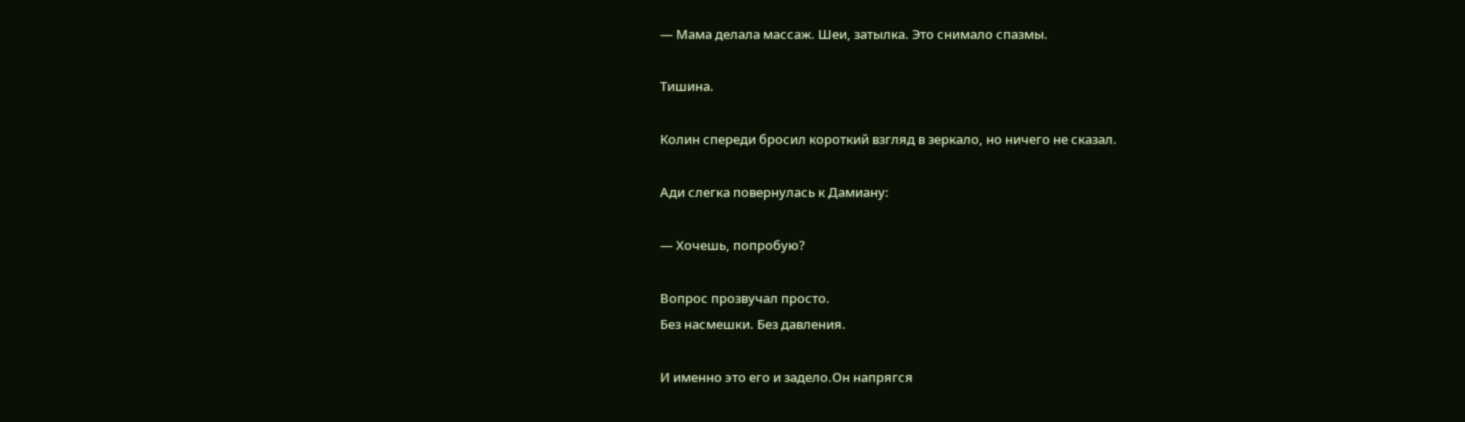— Мама делала массаж. Шеи, затылка. Это снимало спазмы.

Тишина.

Колин спереди бросил короткий взгляд в зеркало, но ничего не сказал.

Ади слегка повернулась к Дамиану:

— Хочешь, попробую?

Вопрос прозвучал просто.
Без насмешки. Без давления.

И именно это его и задело.Он напрягся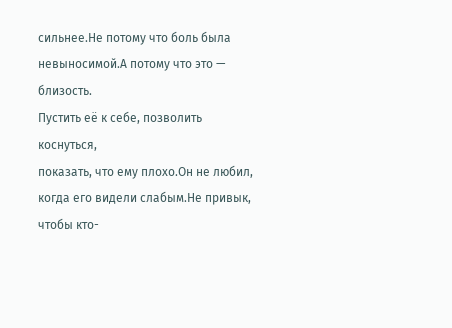сильнее.Не потому что боль была невыносимой.А потому что это — близость.
Пустить её к себе, позволить коснуться,
показать, что ему плохо.Он не любил, когда его видели слабым.Не привык, чтобы кто-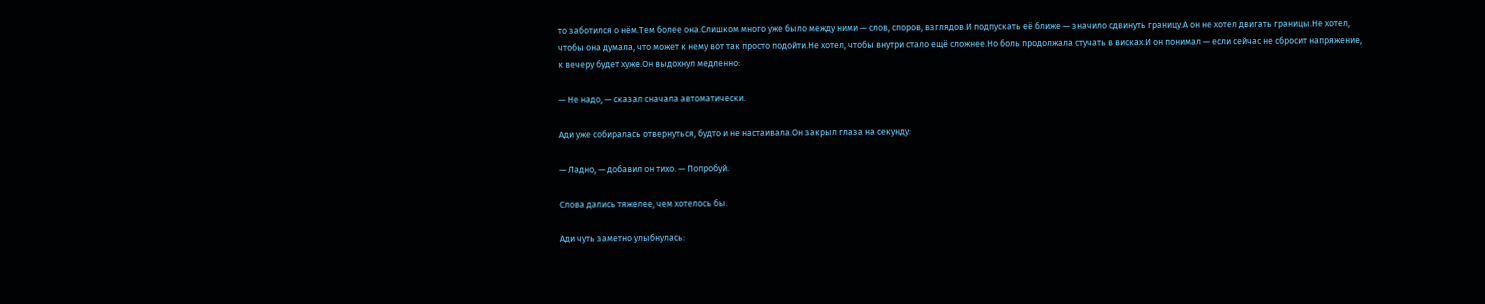то заботился о нём.Тем более она.Слишком много уже было между ними — слов, споров, взглядов.И подпускать её ближе — значило сдвинуть границу.А он не хотел двигать границы.Не хотел, чтобы она думала, что может к нему вот так просто подойти.Не хотел, чтобы внутри стало ещё сложнее.Но боль продолжала стучать в висках.И он понимал — если сейчас не сбросит напряжение, к вечеру будет хуже.Он выдохнул медленно:

— Не надо, — сказал сначала автоматически.

Ади уже собиралась отвернуться, будто и не настаивала.Он закрыл глаза на секунду:

— Ладно, — добавил он тихо. — Попробуй.

Слова дались тяжелее, чем хотелось бы.

Ади чуть заметно улыбнулась: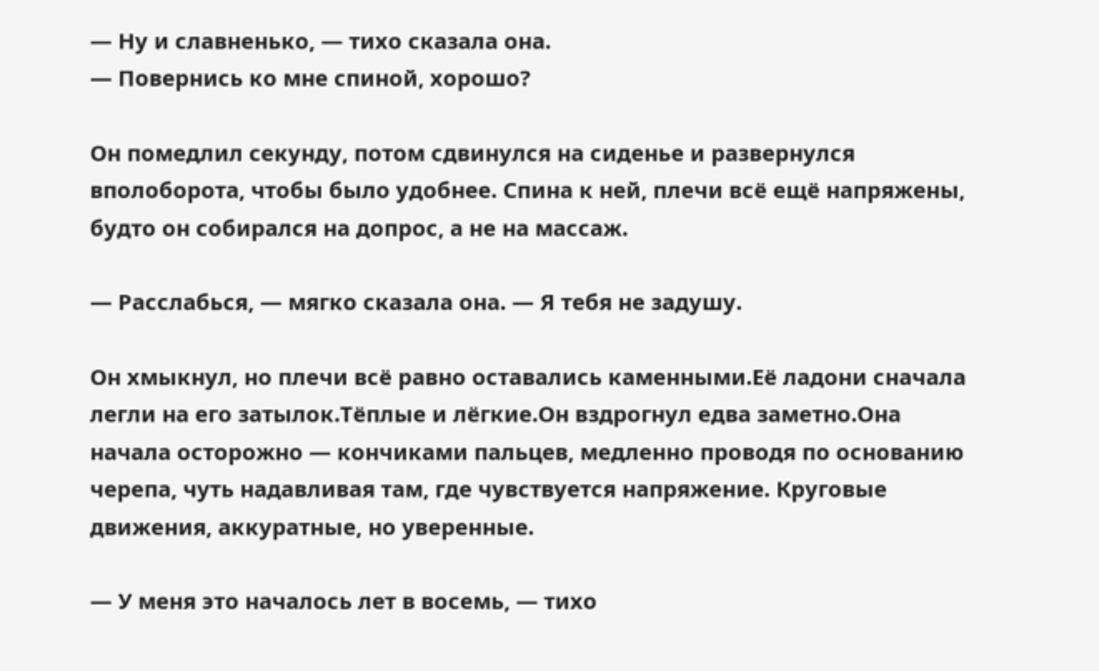— Ну и славненько, — тихо сказала она.
— Повернись ко мне спиной, хорошо?

Он помедлил секунду, потом сдвинулся на сиденье и развернулся вполоборота, чтобы было удобнее. Спина к ней, плечи всё ещё напряжены, будто он собирался на допрос, а не на массаж.

— Расслабься, — мягко сказала она. — Я тебя не задушу.

Он хмыкнул, но плечи всё равно оставались каменными.Её ладони сначала легли на его затылок.Тёплые и лёгкие.Он вздрогнул едва заметно.Она начала осторожно — кончиками пальцев, медленно проводя по основанию черепа, чуть надавливая там, где чувствуется напряжение. Круговые движения, аккуратные, но уверенные.

— У меня это началось лет в восемь, — тихо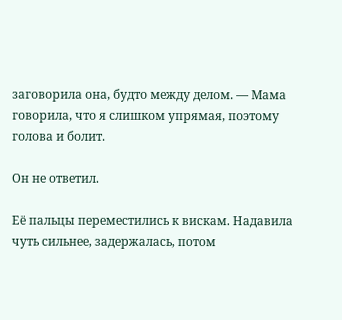заговорила она, будто между делом. — Мама говорила, что я слишком упрямая, поэтому голова и болит.

Он не ответил.

Её пальцы переместились к вискам. Надавила чуть сильнее, задержалась, потом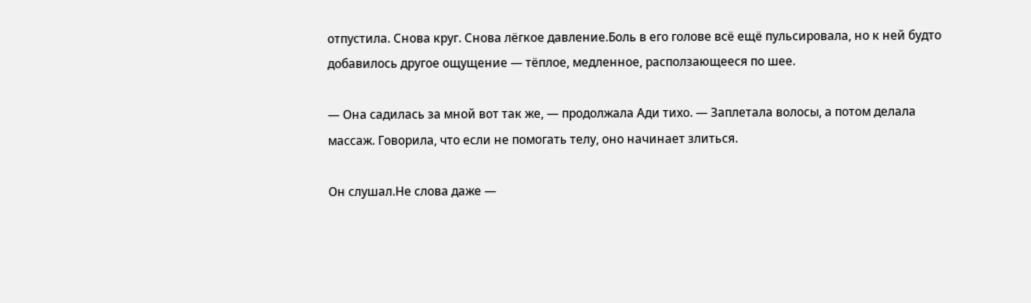отпустила. Снова круг. Снова лёгкое давление.Боль в его голове всё ещё пульсировала, но к ней будто добавилось другое ощущение — тёплое, медленное, расползающееся по шее.

— Она садилась за мной вот так же, — продолжала Ади тихо. — Заплетала волосы, а потом делала массаж. Говорила, что если не помогать телу, оно начинает злиться.

Он слушал.Не слова даже —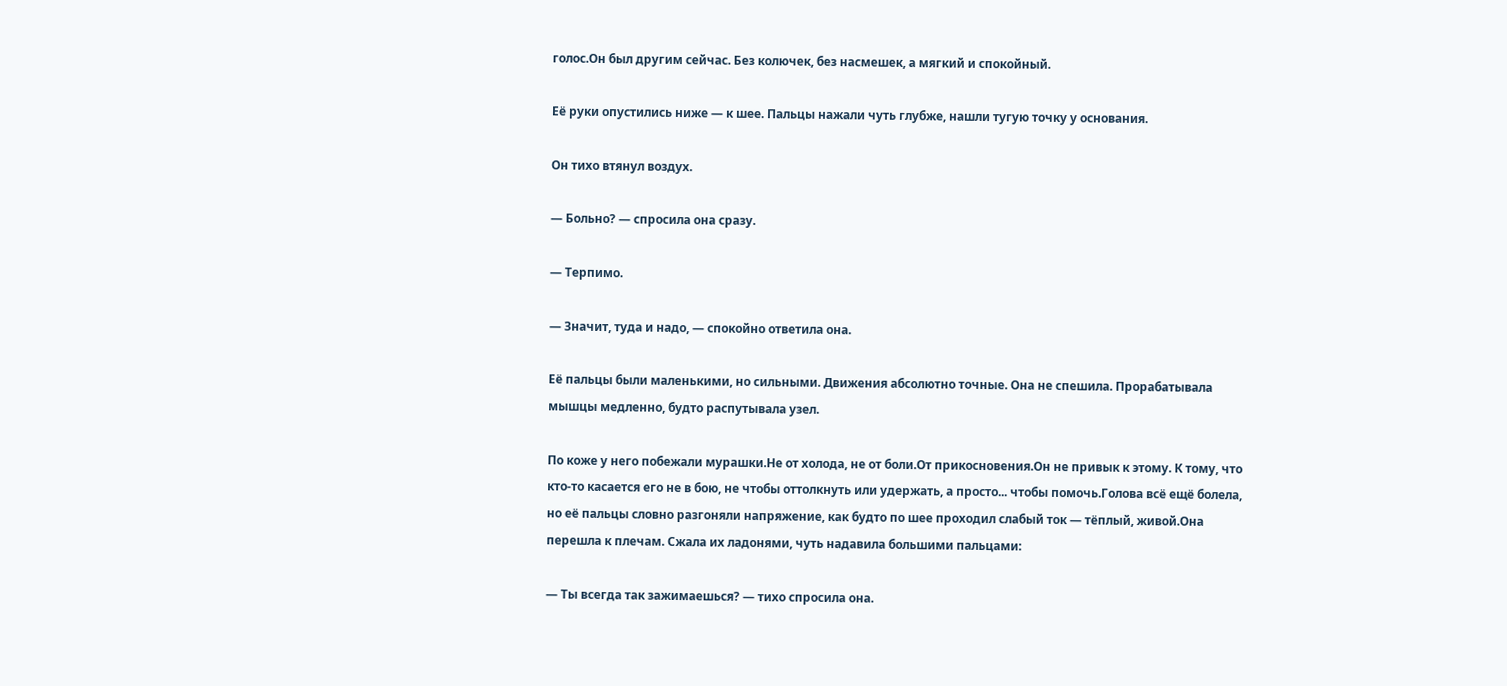голос.Он был другим сейчас. Без колючек, без насмешек, а мягкий и спокойный.

Её руки опустились ниже — к шее. Пальцы нажали чуть глубже, нашли тугую точку у основания.

Он тихо втянул воздух.

— Больно? — спросила она сразу.

— Терпимо.

— Значит, туда и надо, — спокойно ответила она.

Её пальцы были маленькими, но сильными. Движения абсолютно точные. Она не спешила. Прорабатывала мышцы медленно, будто распутывала узел.

По коже у него побежали мурашки.Не от холода, не от боли.От прикосновения.Он не привык к этому. К тому, что кто-то касается его не в бою, не чтобы оттолкнуть или удержать, а просто... чтобы помочь.Голова всё ещё болела, но её пальцы словно разгоняли напряжение, как будто по шее проходил слабый ток — тёплый, живой.Она перешла к плечам. Сжала их ладонями, чуть надавила большими пальцами:

— Ты всегда так зажимаешься? — тихо спросила она.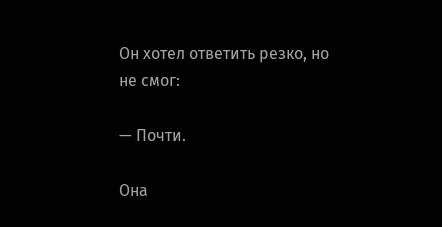Он хотел ответить резко, но не смог:

— Почти.

Она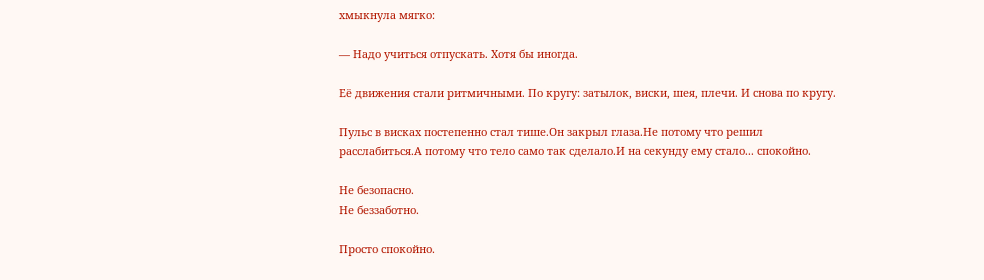хмыкнула мягко:

— Надо учиться отпускать. Хотя бы иногда.

Её движения стали ритмичными. По кругу: затылок, виски, шея, плечи. И снова по кругу.

Пульс в висках постепенно стал тише.Он закрыл глаза.Не потому что решил расслабиться.А потому что тело само так сделало.И на секунду ему стало... спокойно.

Не безопасно.
Не беззаботно.

Просто спокойно.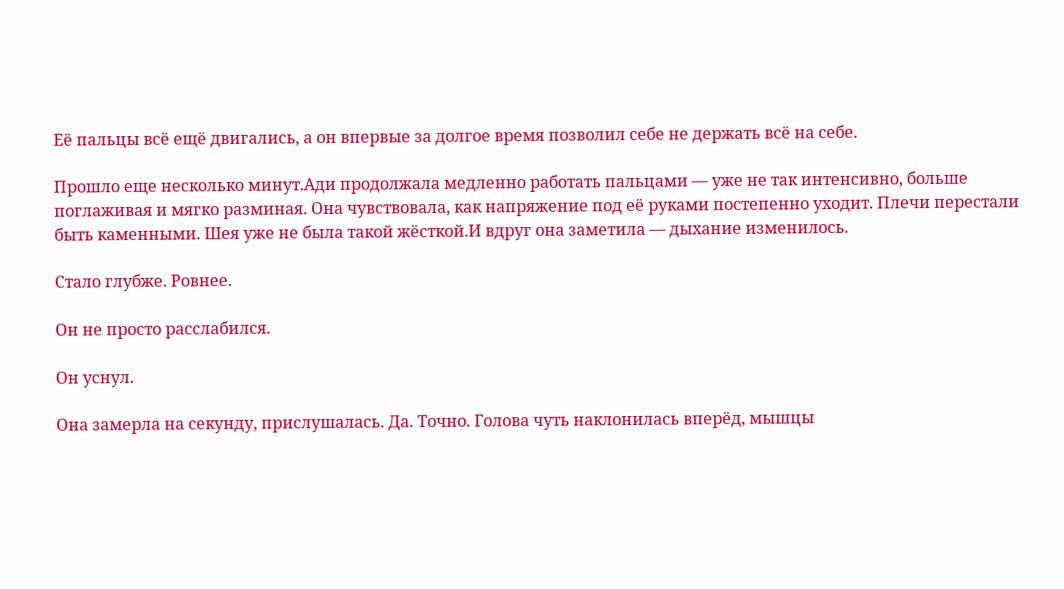Её пальцы всё ещё двигались, а он впервые за долгое время позволил себе не держать всё на себе.

Прошло еще несколько минут.Ади продолжала медленно работать пальцами — уже не так интенсивно, больше поглаживая и мягко разминая. Она чувствовала, как напряжение под её руками постепенно уходит. Плечи перестали быть каменными. Шея уже не была такой жёсткой.И вдруг она заметила — дыхание изменилось.

Стало глубже. Ровнее.

Он не просто расслабился.

Он уснул.

Она замерла на секунду, прислушалась. Да. Точно. Голова чуть наклонилась вперёд, мышцы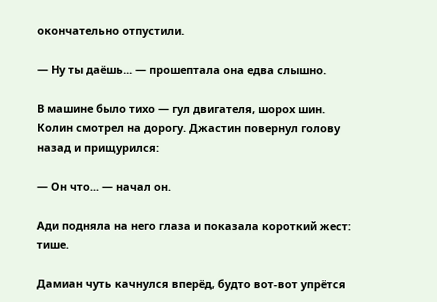окончательно отпустили.

— Ну ты даёшь... — прошептала она едва слышно.

В машине было тихо — гул двигателя, шорох шин. Колин смотрел на дорогу. Джастин повернул голову назад и прищурился:

— Он что... — начал он.

Ади подняла на него глаза и показала короткий жест: тише.

Дамиан чуть качнулся вперёд, будто вот-вот упрётся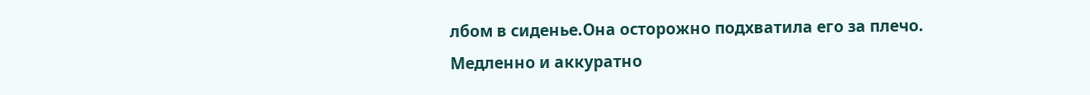лбом в сиденье.Она осторожно подхватила его за плечо. Медленно и аккуратно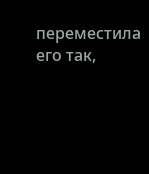переместила его так,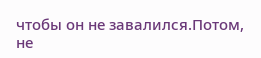чтобы он не завалился.Потом, не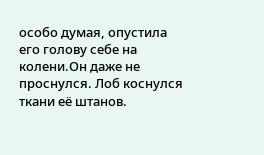особо думая, опустила его голову себе на колени.Он даже не проснулся. Лоб коснулся ткани её штанов.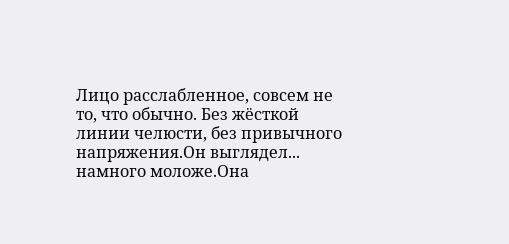Лицо расслабленное, совсем не то, что обычно. Без жёсткой линии челюсти, без привычного напряжения.Он выглядел...
намного моложе.Она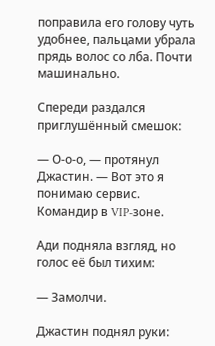поправила его голову чуть удобнее, пальцами убрала прядь волос со лба. Почти машинально.

Спереди раздался приглушённый смешок:

— О-о-о, — протянул Джастин. — Вот это я понимаю сервис. Командир в VIP-зоне.

Ади подняла взгляд, но голос её был тихим:

— Замолчи.

Джастин поднял руки: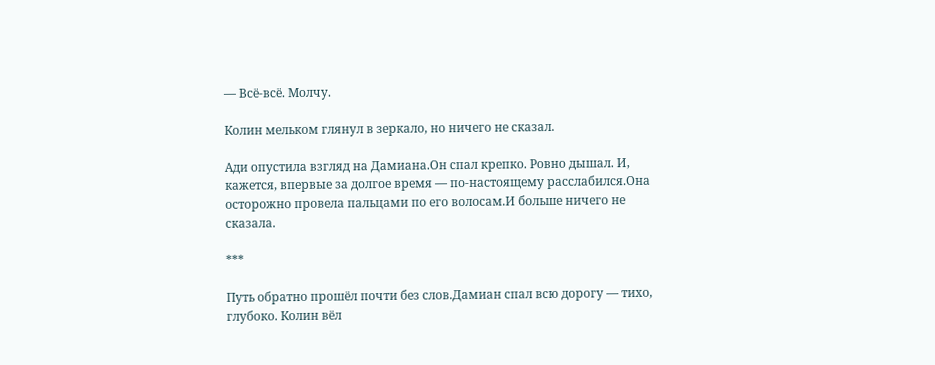— Всё-всё. Молчу.

Колин мельком глянул в зеркало, но ничего не сказал.

Ади опустила взгляд на Дамиана.Он спал крепко. Ровно дышал. И, кажется, впервые за долгое время — по-настоящему расслабился.Она осторожно провела пальцами по его волосам.И больше ничего не сказала.

***

Путь обратно прошёл почти без слов.Дамиан спал всю дорогу — тихо, глубоко. Колин вёл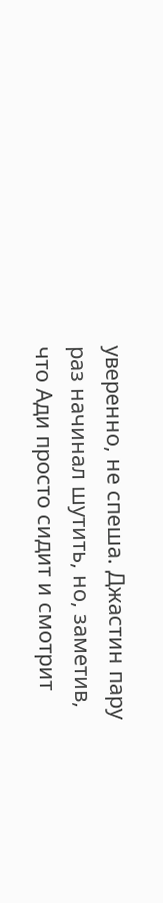уверенно, не спеша. Джастин пару раз начинал шутить, но, заметив, что Ади просто сидит и смотрит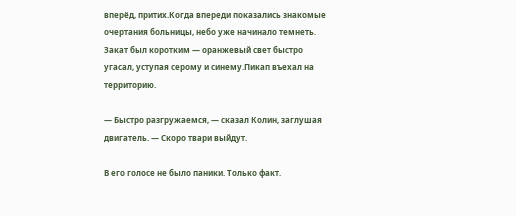вперёд, притих.Когда впереди показались знакомые очертания больницы, небо уже начинало темнеть. Закат был коротким — оранжевый свет быстро угасал, уступая серому и синему.Пикап въехал на территорию.

— Быстро разгружаемся, — сказал Колин, заглушая двигатель. — Скоро твари выйдут.

В его голосе не было паники. Только факт.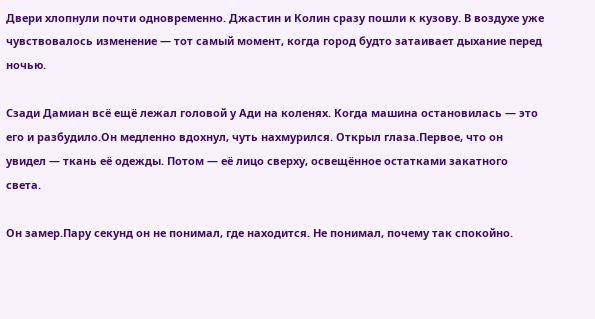Двери хлопнули почти одновременно. Джастин и Колин сразу пошли к кузову. В воздухе уже чувствовалось изменение — тот самый момент, когда город будто затаивает дыхание перед ночью.

Сзади Дамиан всё ещё лежал головой у Ади на коленях. Когда машина остановилась — это его и разбудило.Он медленно вдохнул, чуть нахмурился. Открыл глаза.Первое, что он увидел — ткань её одежды. Потом — её лицо сверху, освещённое остатками закатного света.

Он замер.Пару секунд он не понимал, где находится. Не понимал, почему так спокойно.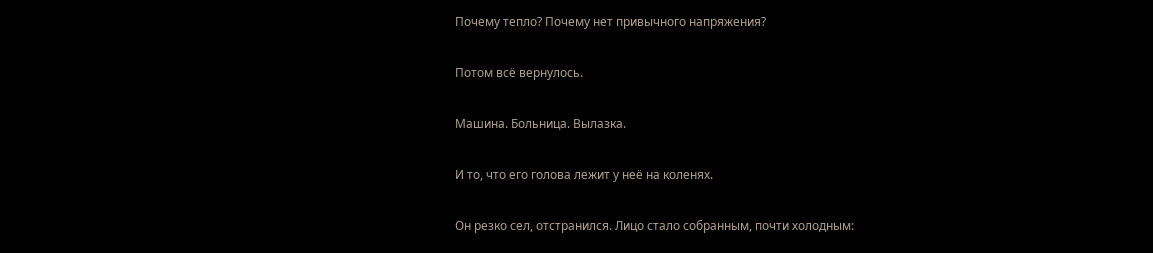Почему тепло? Почему нет привычного напряжения?

Потом всё вернулось.

Машина. Больница. Вылазка.

И то, что его голова лежит у неё на коленях.

Он резко сел, отстранился. Лицо стало собранным, почти холодным: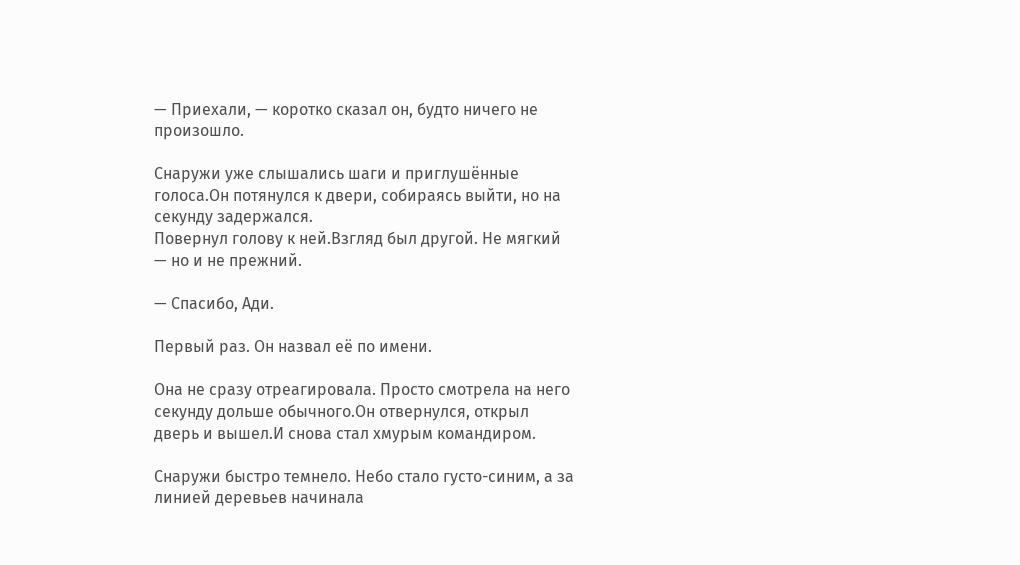— Приехали, — коротко сказал он, будто ничего не произошло.

Снаружи уже слышались шаги и приглушённые голоса.Он потянулся к двери, собираясь выйти, но на секунду задержался.
Повернул голову к ней.Взгляд был другой. Не мягкий — но и не прежний.

— Спасибо, Ади.

Первый раз. Он назвал её по имени.

Она не сразу отреагировала. Просто смотрела на него секунду дольше обычного.Он отвернулся, открыл дверь и вышел.И снова стал хмурым командиром.

Снаружи быстро темнело. Небо стало густо-синим, а за линией деревьев начинала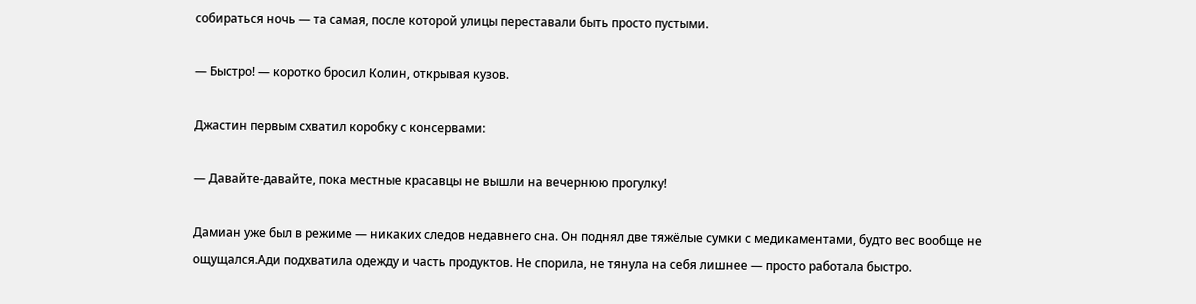собираться ночь — та самая, после которой улицы переставали быть просто пустыми.

— Быстро! — коротко бросил Колин, открывая кузов.

Джастин первым схватил коробку с консервами:

— Давайте-давайте, пока местные красавцы не вышли на вечернюю прогулку!

Дамиан уже был в режиме — никаких следов недавнего сна. Он поднял две тяжёлые сумки с медикаментами, будто вес вообще не ощущался.Ади подхватила одежду и часть продуктов. Не спорила, не тянула на себя лишнее — просто работала быстро.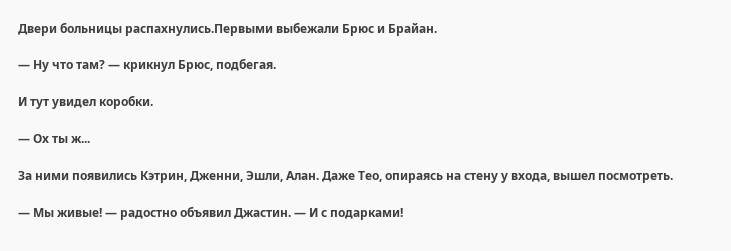Двери больницы распахнулись.Первыми выбежали Брюс и Брайан.

— Ну что там? — крикнул Брюс, подбегая.

И тут увидел коробки.

— Ох ты ж...

За ними появились Кэтрин, Дженни, Эшли, Алан. Даже Тео, опираясь на стену у входа, вышел посмотреть.

— Мы живые! — радостно объявил Джастин. — И с подарками!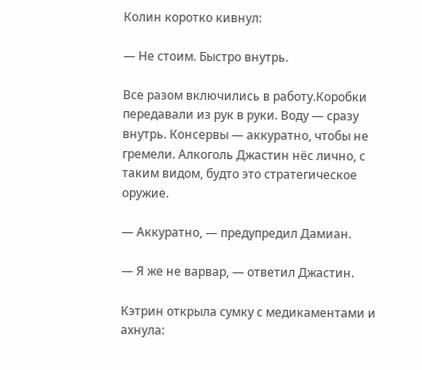Колин коротко кивнул:

— Не стоим. Быстро внутрь.

Все разом включились в работу.Коробки передавали из рук в руки. Воду — сразу внутрь. Консервы — аккуратно, чтобы не гремели. Алкоголь Джастин нёс лично, с таким видом, будто это стратегическое оружие.

— Аккуратно, — предупредил Дамиан.

— Я же не варвар, — ответил Джастин.

Кэтрин открыла сумку с медикаментами и ахнула: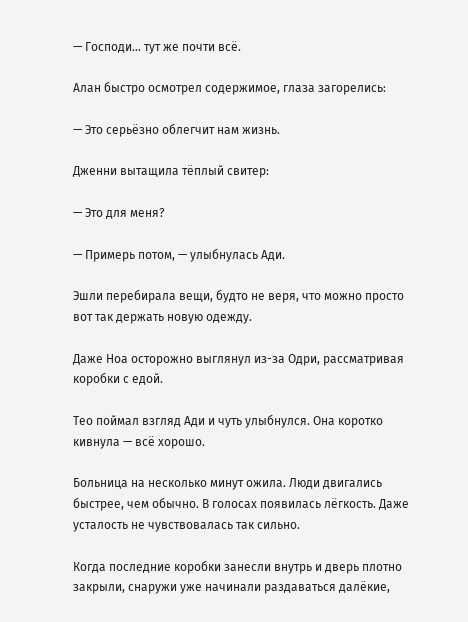— Господи... тут же почти всё.

Алан быстро осмотрел содержимое, глаза загорелись:

— Это серьёзно облегчит нам жизнь.

Дженни вытащила тёплый свитер:

— Это для меня?

— Примерь потом, — улыбнулась Ади.

Эшли перебирала вещи, будто не веря, что можно просто вот так держать новую одежду.

Даже Ноа осторожно выглянул из-за Одри, рассматривая коробки с едой.

Тео поймал взгляд Ади и чуть улыбнулся. Она коротко кивнула — всё хорошо.

Больница на несколько минут ожила. Люди двигались быстрее, чем обычно. В голосах появилась лёгкость. Даже усталость не чувствовалась так сильно.

Когда последние коробки занесли внутрь и дверь плотно закрыли, снаружи уже начинали раздаваться далёкие,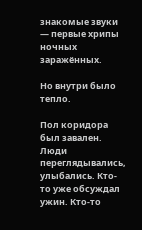знакомые звуки — первые хрипы ночных заражённых.

Но внутри было тепло.

Пол коридора был завален. Люди переглядывались, улыбались. Кто-то уже обсуждал ужин. Кто-то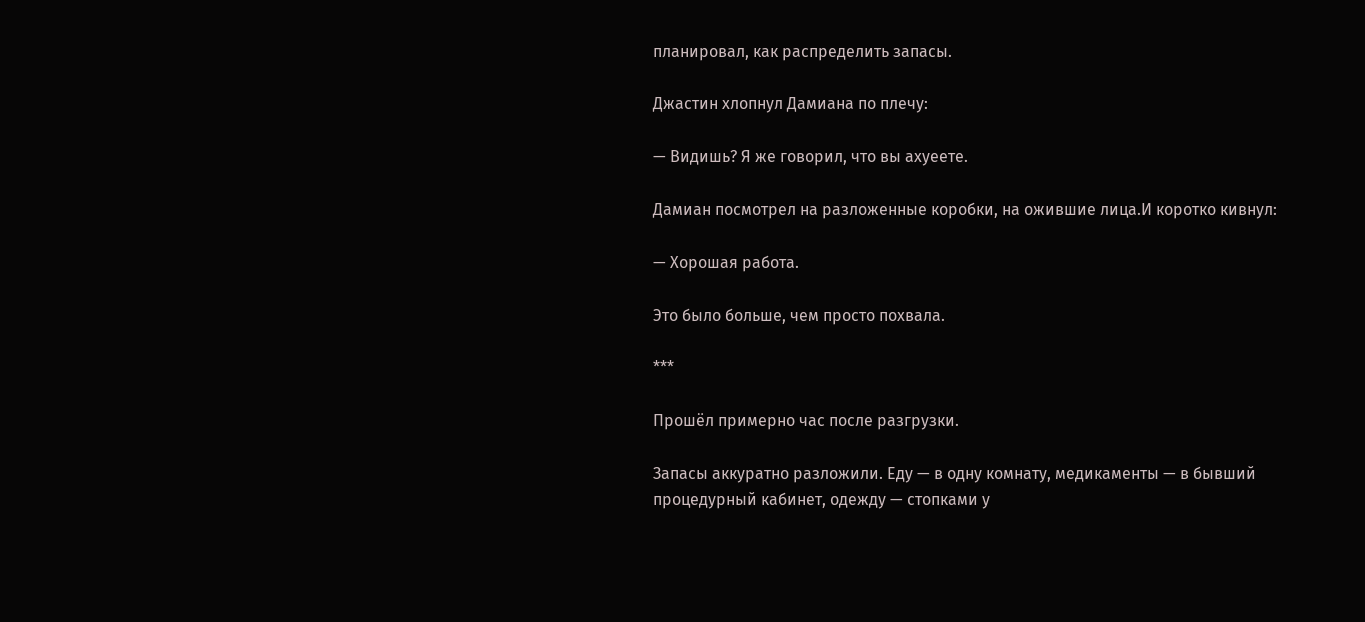планировал, как распределить запасы.

Джастин хлопнул Дамиана по плечу:

— Видишь? Я же говорил, что вы ахуеете.

Дамиан посмотрел на разложенные коробки, на ожившие лица.И коротко кивнул:

— Хорошая работа.

Это было больше, чем просто похвала.

***

Прошёл примерно час после разгрузки.

Запасы аккуратно разложили. Еду — в одну комнату, медикаменты — в бывший процедурный кабинет, одежду — стопками у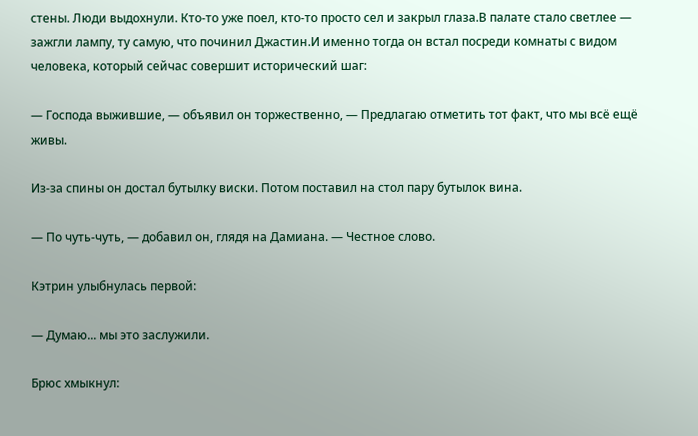стены. Люди выдохнули. Кто-то уже поел, кто-то просто сел и закрыл глаза.В палате стало светлее — зажгли лампу, ту самую, что починил Джастин.И именно тогда он встал посреди комнаты с видом человека, который сейчас совершит исторический шаг:

— Господа выжившие, — объявил он торжественно, — Предлагаю отметить тот факт, что мы всё ещё живы.

Из-за спины он достал бутылку виски. Потом поставил на стол пару бутылок вина.

— По чуть-чуть, — добавил он, глядя на Дамиана. — Честное слово.

Кэтрин улыбнулась первой:

— Думаю... мы это заслужили.

Брюс хмыкнул: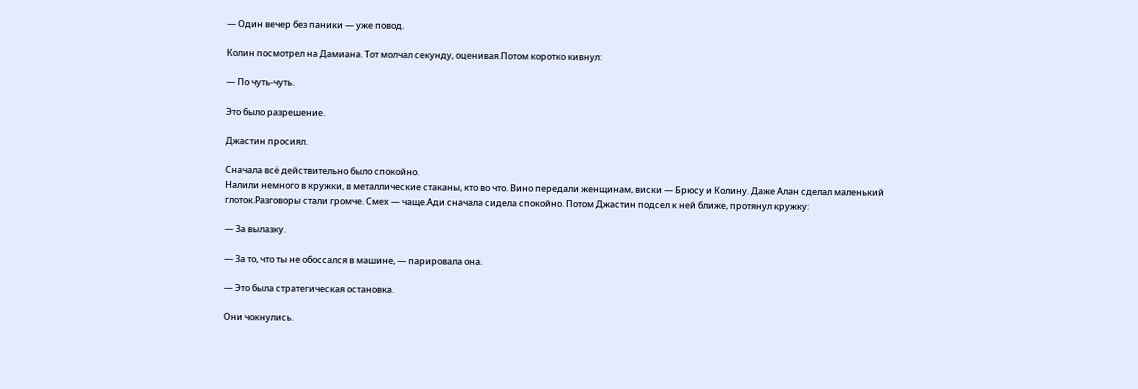— Один вечер без паники — уже повод.

Колин посмотрел на Дамиана. Тот молчал секунду, оценивая.Потом коротко кивнул:

— По чуть-чуть.

Это было разрешение.

Джастин просиял.

Сначала всё действительно было спокойно.
Налили немного в кружки, в металлические стаканы, кто во что. Вино передали женщинам, виски — Брюсу и Колину. Даже Алан сделал маленький глоток.Разговоры стали громче. Смех — чаще.Ади сначала сидела спокойно. Потом Джастин подсел к ней ближе, протянул кружку:

— За вылазку.

— За то, что ты не обоссался в машине, — парировала она.

— Это была стратегическая остановка.

Они чокнулись.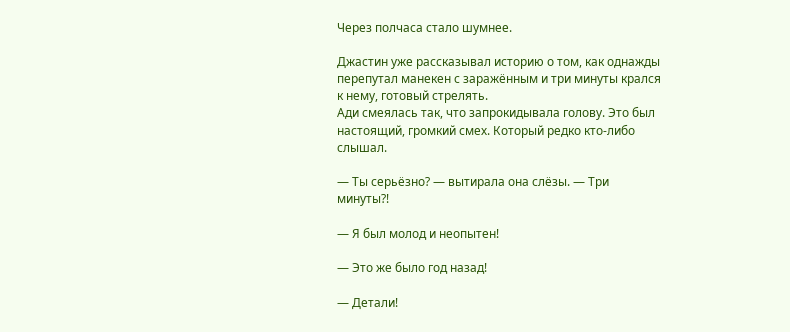Через полчаса стало шумнее.

Джастин уже рассказывал историю о том, как однажды перепутал манекен с заражённым и три минуты крался к нему, готовый стрелять.
Ади смеялась так, что запрокидывала голову. Это был настоящий, громкий смех. Который редко кто-либо слышал.

— Ты серьёзно? — вытирала она слёзы. — Три минуты?!

— Я был молод и неопытен!

— Это же было год назад!

— Детали!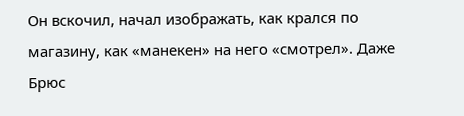Он вскочил, начал изображать, как крался по магазину, как «манекен» на него «смотрел». Даже Брюс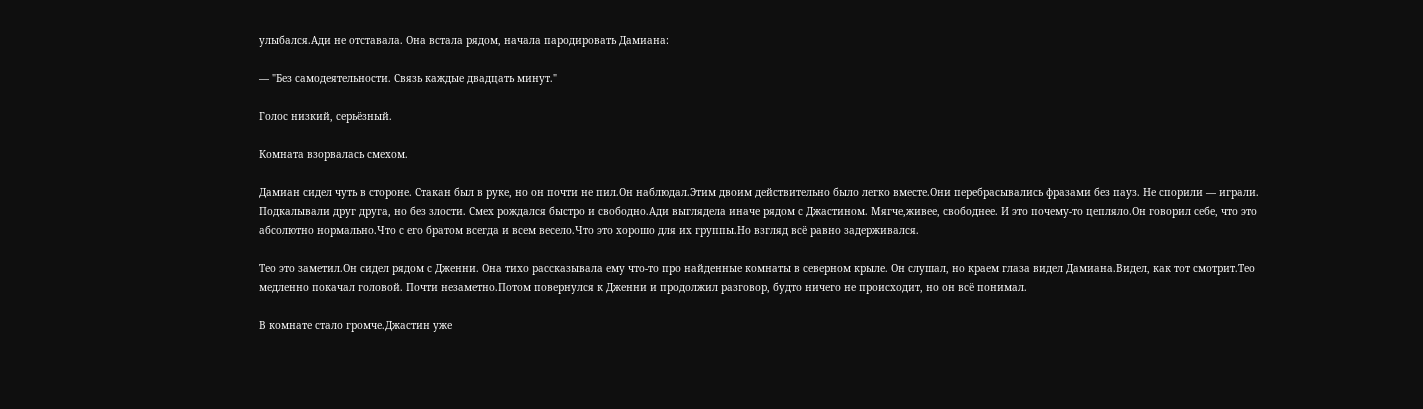улыбался.Ади не отставала. Она встала рядом, начала пародировать Дамиана:

— "Без самодеятельности. Связь каждые двадцать минут."

Голос низкий, серьёзный.

Комната взорвалась смехом.

Дамиан сидел чуть в стороне. Стакан был в руке, но он почти не пил.Он наблюдал.Этим двоим действительно было легко вместе.Они перебрасывались фразами без пауз. Не спорили — играли. Подкалывали друг друга, но без злости. Смех рождался быстро и свободно.Ади выглядела иначе рядом с Джастином. Мягче,живее, свободнее. И это почему-то цепляло.Он говорил себе, что это абсолютно нормально.Что с его братом всегда и всем весело.Что это хорошо для их группы.Но взгляд всё равно задерживался.

Тео это заметил.Он сидел рядом с Дженни. Она тихо рассказывала ему что-то про найденные комнаты в северном крыле. Он слушал, но краем глаза видел Дамиана.Видел, как тот смотрит.Тео медленно покачал головой. Почти незаметно.Потом повернулся к Дженни и продолжил разговор, будто ничего не происходит, но он всё понимал.

В комнате стало громче.Джастин уже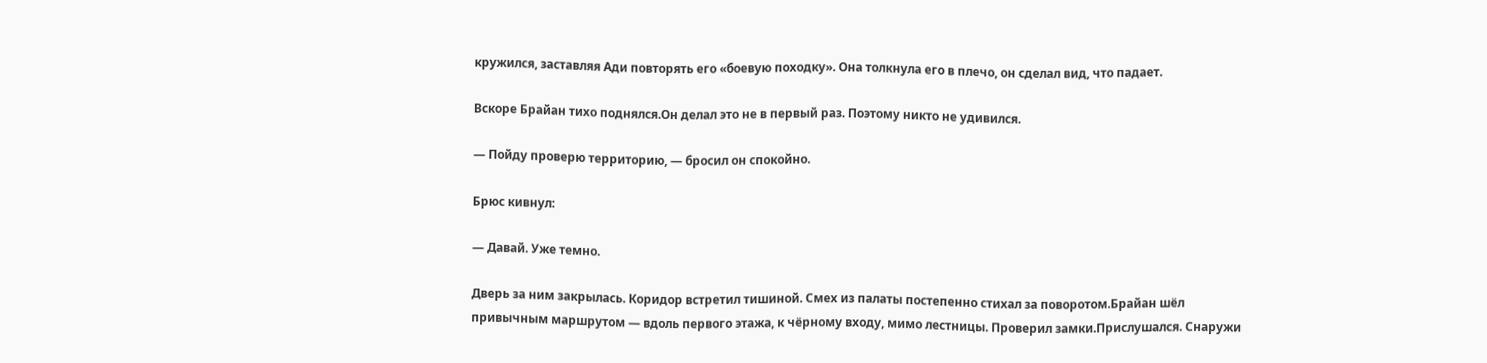кружился, заставляя Ади повторять его «боевую походку». Она толкнула его в плечо, он сделал вид, что падает.

Вскоре Брайан тихо поднялся.Он делал это не в первый раз. Поэтому никто не удивился.

— Пойду проверю территорию, — бросил он спокойно.

Брюс кивнул:

— Давай. Уже темно.

Дверь за ним закрылась. Коридор встретил тишиной. Смех из палаты постепенно стихал за поворотом.Брайан шёл привычным маршрутом — вдоль первого этажа, к чёрному входу, мимо лестницы. Проверил замки.Прислушался. Снаружи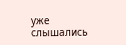уже слышались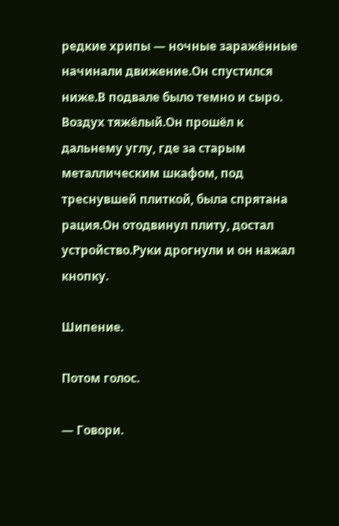редкие хрипы — ночные заражённые начинали движение.Он спустился ниже.В подвале было темно и сыро. Воздух тяжёлый.Он прошёл к дальнему углу, где за старым металлическим шкафом, под треснувшей плиткой, была спрятана рация.Он отодвинул плиту, достал устройство.Руки дрогнули и он нажал кнопку.

Шипение.

Потом голос.

— Говори.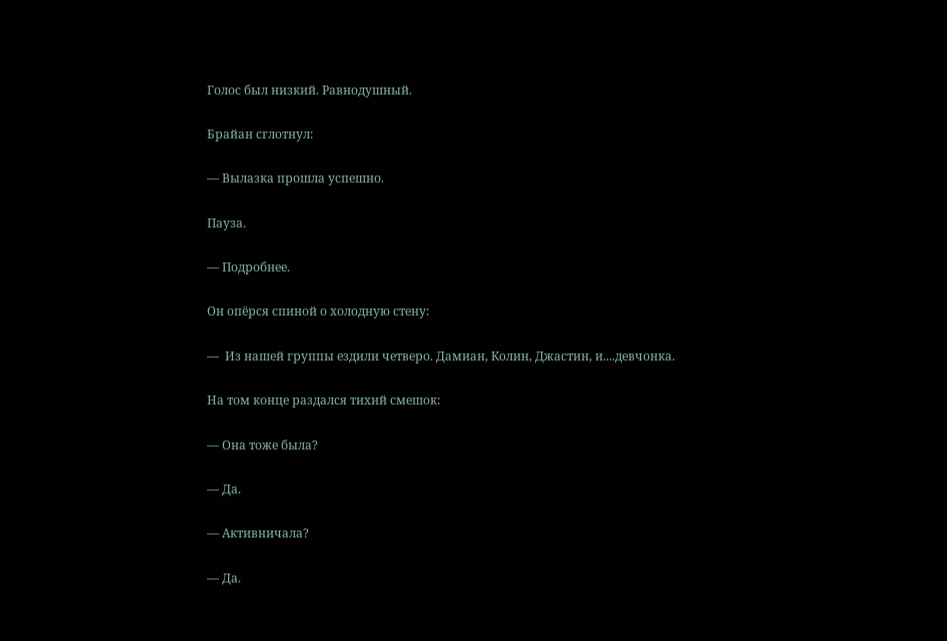Голос был низкий. Равнодушный.

Брайан сглотнул:

— Вылазка прошла успешно.

Пауза.

— Подробнее.

Он опёрся спиной о холодную стену:

—  Из нашей группы ездили четверо. Дамиан, Колин, Джастин, и....девчонка.

На том конце раздался тихий смешок:

— Она тоже была?

— Да.

— Активничала?

— Да.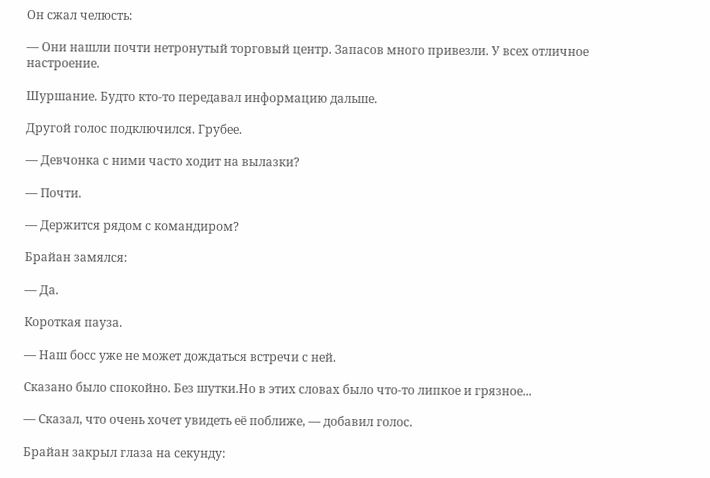Он сжал челюсть:

— Они нашли почти нетронутый торговый центр. Запасов много привезли. У всех отличное настроение.

Шуршание. Будто кто-то передавал информацию дальше.

Другой голос подключился. Грубее.

— Девчонка с ними часто ходит на вылазки?

— Почти.

— Держится рядом с командиром?

Брайан замялся:

— Да.

Короткая пауза.

— Наш босс уже не может дождаться встречи с ней.

Сказано было спокойно. Без шутки.Но в этих словах было что-то липкое и грязное...

— Сказал, что очень хочет увидеть её поближе, — добавил голос.

Брайан закрыл глаза на секунду: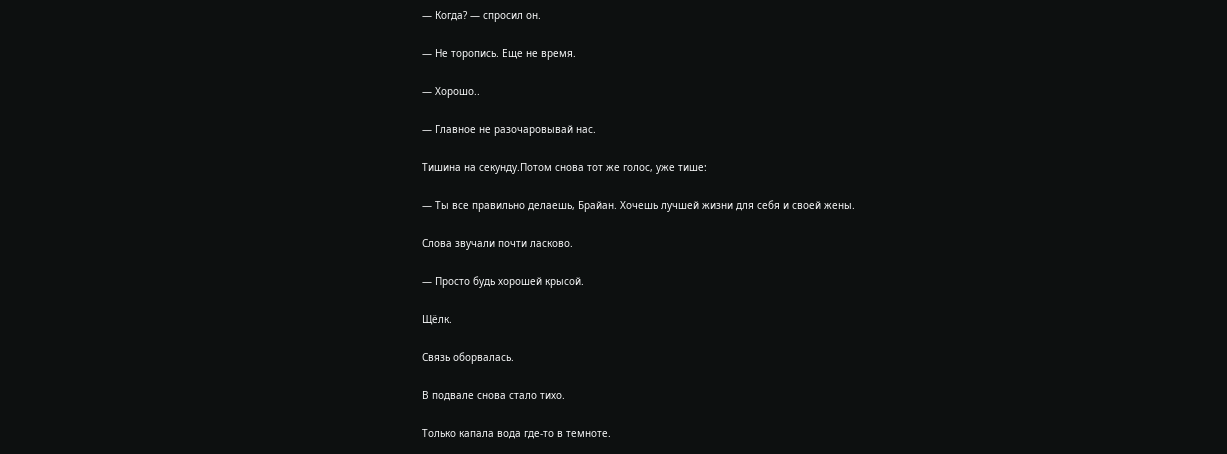— Когда? — спросил он.

— Не торопись. Еще не время.

— Хорошо..

— Главное не разочаровывай нас.

Тишина на секунду.Потом снова тот же голос, уже тише:

— Ты все правильно делаешь, Брайан. Хочешь лучшей жизни для себя и своей жены.

Слова звучали почти ласково.

— Просто будь хорошей крысой.

Щёлк.

Связь оборвалась.

В подвале снова стало тихо.

Только капала вода где-то в темноте.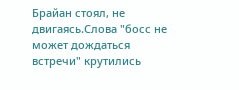Брайан стоял, не двигаясь.Слова "босс не может дождаться встречи" крутились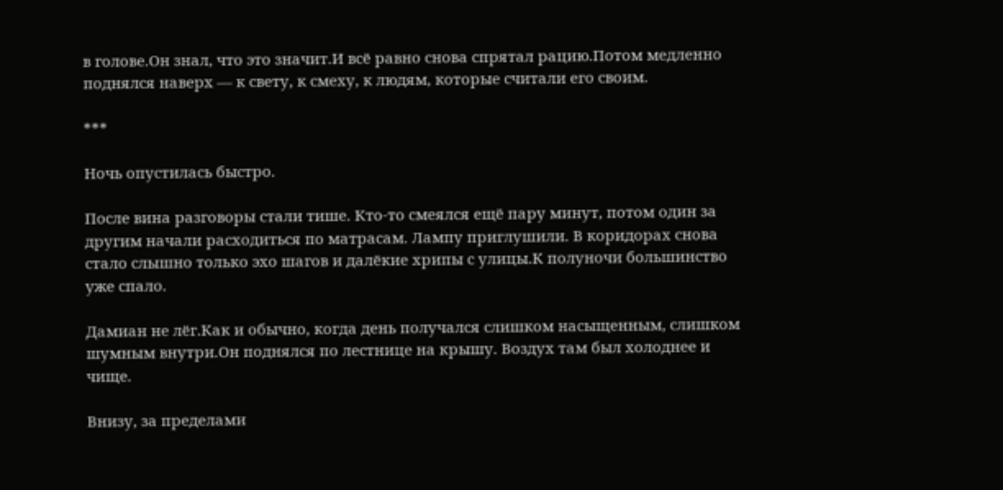в голове.Он знал, что это значит.И всё равно снова спрятал рацию.Потом медленно поднялся наверх — к свету, к смеху, к людям, которые считали его своим.

***

Ночь опустилась быстро.

После вина разговоры стали тише. Кто-то смеялся ещё пару минут, потом один за другим начали расходиться по матрасам. Лампу приглушили. В коридорах снова стало слышно только эхо шагов и далёкие хрипы с улицы.К полуночи большинство уже спало.

Дамиан не лёг.Как и обычно, когда день получался слишком насыщенным, слишком шумным внутри.Он поднялся по лестнице на крышу. Воздух там был холоднее и чище.

Внизу, за пределами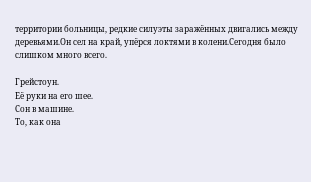территории больницы, редкие силуэты заражённых двигались между деревьями.Он сел на край, упёрся локтями в колени.Сегодня было слишком много всего.

Грейстоун.
Её руки на его шее.
Сон в машине.
То, как она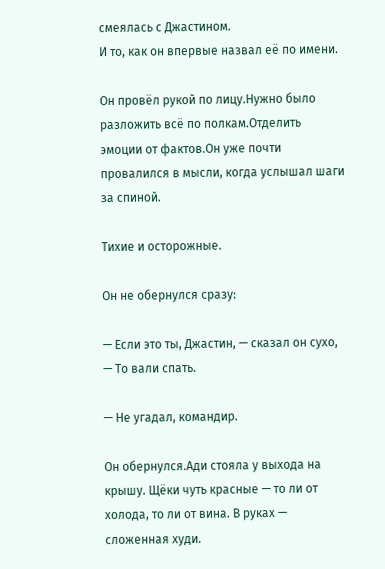смеялась с Джастином.
И то, как он впервые назвал её по имени.

Он провёл рукой по лицу.Нужно было разложить всё по полкам.Отделить эмоции от фактов.Он уже почти провалился в мысли, когда услышал шаги за спиной.

Тихие и осторожные.

Он не обернулся сразу:

— Если это ты, Джастин, — сказал он сухо, — То вали спать.

— Не угадал, командир.

Он обернулся.Ади стояла у выхода на крышу. Щёки чуть красные — то ли от холода, то ли от вина. В руках — сложенная худи.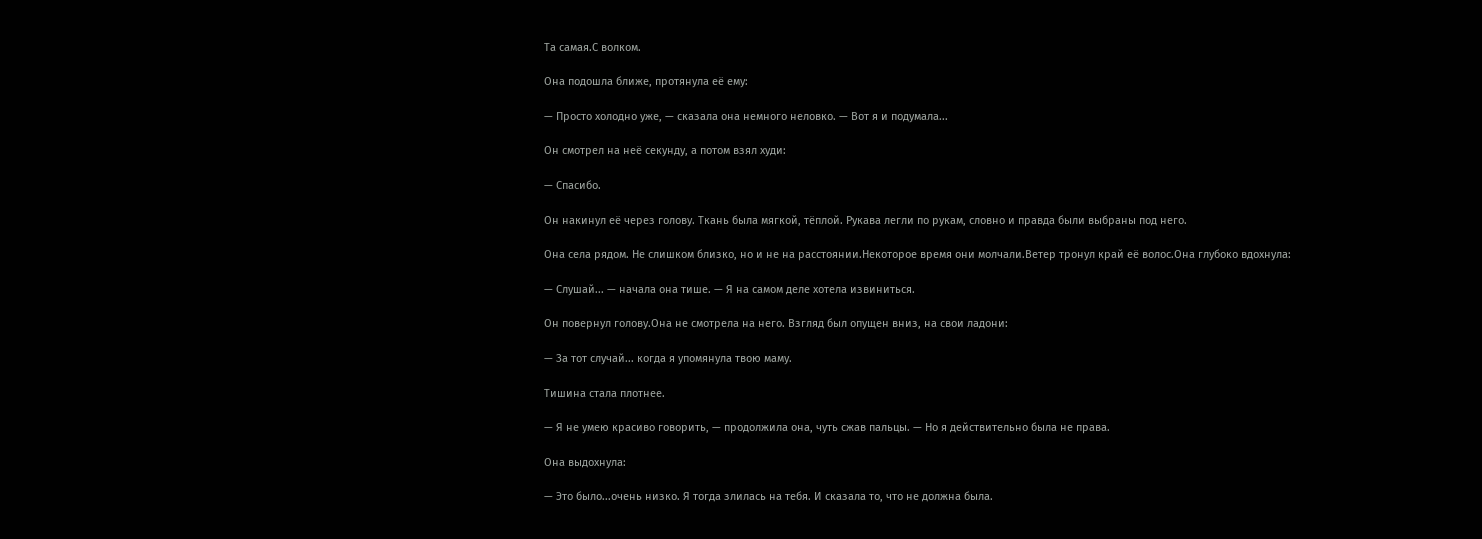Та самая.С волком.

Она подошла ближе, протянула её ему:

— Просто холодно уже, — сказала она немного неловко. — Вот я и подумала...

Он смотрел на неё секунду, а потом взял худи:

— Спасибо.

Он накинул её через голову. Ткань была мягкой, тёплой. Рукава легли по рукам, словно и правда были выбраны под него.

Она села рядом. Не слишком близко, но и не на расстоянии.Некоторое время они молчали.Ветер тронул край её волос.Она глубоко вдохнула:

— Слушай... — начала она тише. — Я на самом деле хотела извиниться.

Он повернул голову.Она не смотрела на него. Взгляд был опущен вниз, на свои ладони:

— За тот случай... когда я упомянула твою маму.

Тишина стала плотнее.

— Я не умею красиво говорить, — продолжила она, чуть сжав пальцы. — Но я действительно была не права.

Она выдохнула:

— Это было...очень низко. Я тогда злилась на тебя. И сказала то, что не должна была.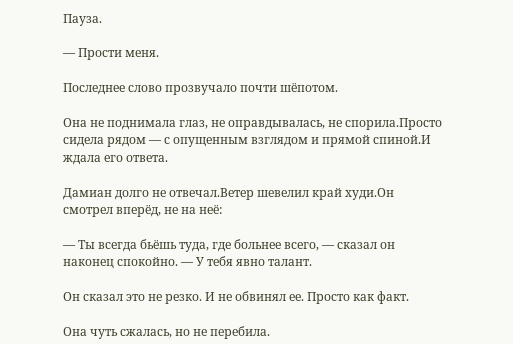Пауза.

— Прости меня.

Последнее слово прозвучало почти шёпотом.

Она не поднимала глаз, не оправдывалась, не спорила.Просто сидела рядом — с опущенным взглядом и прямой спиной.И ждала его ответа.

Дамиан долго не отвечал.Ветер шевелил край худи.Он смотрел вперёд, не на неё:

— Ты всегда бьёшь туда, где больнее всего, — сказал он наконец спокойно. — У тебя явно талант.

Он сказал это не резко. И не обвинял ее. Просто как факт.

Она чуть сжалась, но не перебила.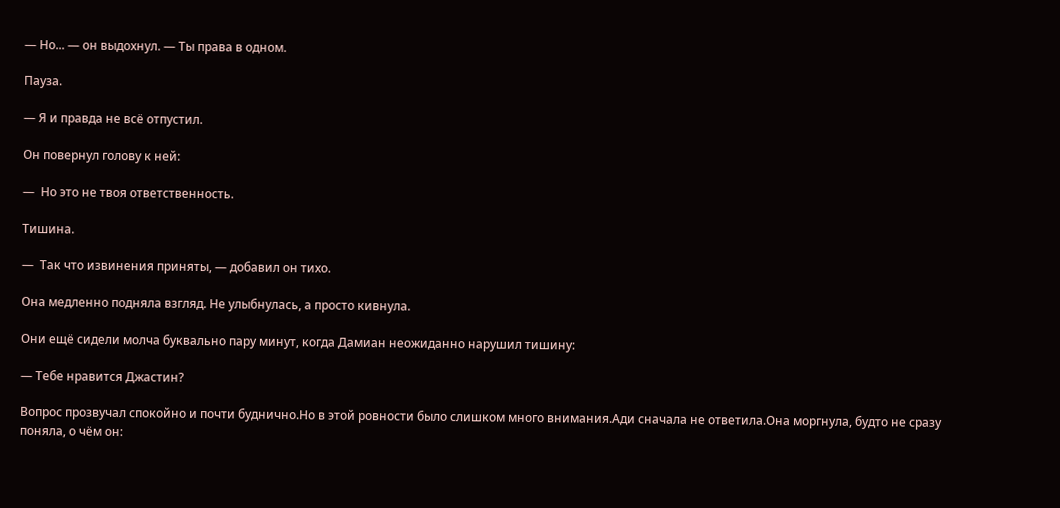— Но... — он выдохнул. — Ты права в одном.

Пауза.

— Я и правда не всё отпустил.

Он повернул голову к ней:

—  Но это не твоя ответственность.

Тишина.

—  Так что извинения приняты, — добавил он тихо.

Она медленно подняла взгляд. Не улыбнулась, а просто кивнула.

Они ещё сидели молча буквально пару минут, когда Дамиан неожиданно нарушил тишину:

— Тебе нравится Джастин?

Вопрос прозвучал спокойно и почти буднично.Но в этой ровности было слишком много внимания.Ади сначала не ответила.Она моргнула, будто не сразу поняла, о чём он: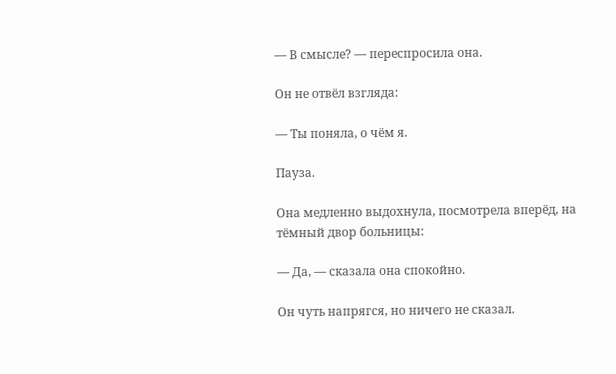— В смысле? — переспросила она.

Он не отвёл взгляда:

— Ты поняла, о чём я.

Пауза.

Она медленно выдохнула, посмотрела вперёд, на тёмный двор больницы:

— Да, — сказала она спокойно.

Он чуть напрягся, но ничего не сказал.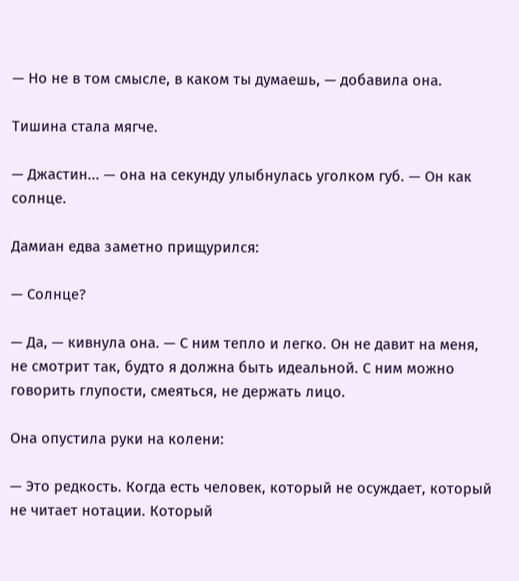— Но не в том смысле, в каком ты думаешь, — добавила она.

Тишина стала мягче.

— Джастин... — она на секунду улыбнулась уголком губ. — Он как солнце.

Дамиан едва заметно прищурился:

— Солнце?

— Да, — кивнула она. — С ним тепло и легко. Он не давит на меня, не смотрит так, будто я должна быть идеальной. С ним можно говорить глупости, смеяться, не держать лицо.

Она опустила руки на колени:

— Это редкость. Когда есть человек, который не осуждает, который не читает нотации. Который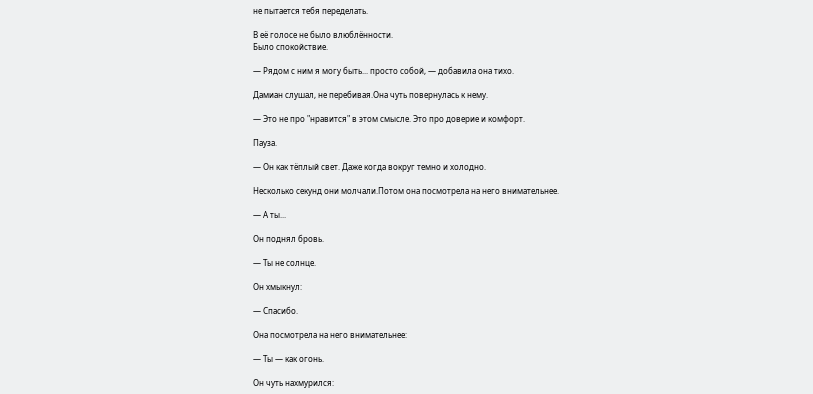не пытается тебя переделать.

В её голосе не было влюблённости.
Было спокойствие.

— Рядом с ним я могу быть... просто собой, — добавила она тихо.

Дамиан слушал, не перебивая.Она чуть повернулась к нему.

— Это не про "нравится" в этом смысле. Это про доверие и комфорт.

Пауза.

— Он как тёплый свет. Даже когда вокруг темно и холодно.

Несколько секунд они молчали.Потом она посмотрела на него внимательнее.

— А ты...

Он поднял бровь.

— Ты не солнце.

Он хмыкнул:

— Спасибо.

Она посмотрела на него внимательнее:

— Ты — как огонь.

Он чуть нахмурился: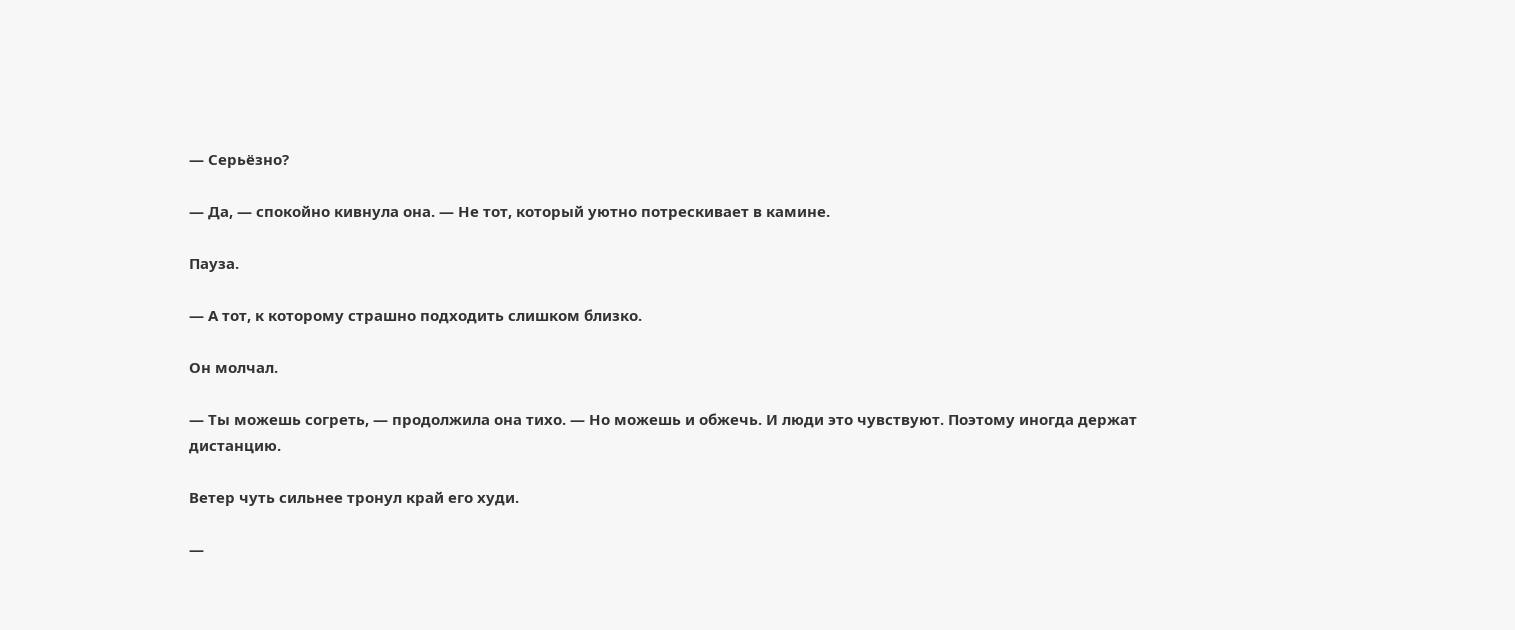— Серьёзно?

— Да, — спокойно кивнула она. — Не тот, который уютно потрескивает в камине.

Пауза.

— А тот, к которому страшно подходить слишком близко.

Он молчал.

— Ты можешь согреть, — продолжила она тихо. — Но можешь и обжечь. И люди это чувствуют. Поэтому иногда держат дистанцию.

Ветер чуть сильнее тронул край его худи.

—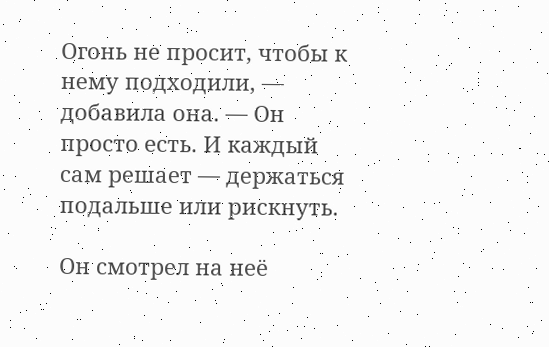Огонь не просит, чтобы к нему подходили, — добавила она. — Он просто есть. И каждый сам решает — держаться подальше или рискнуть.

Он смотрел на неё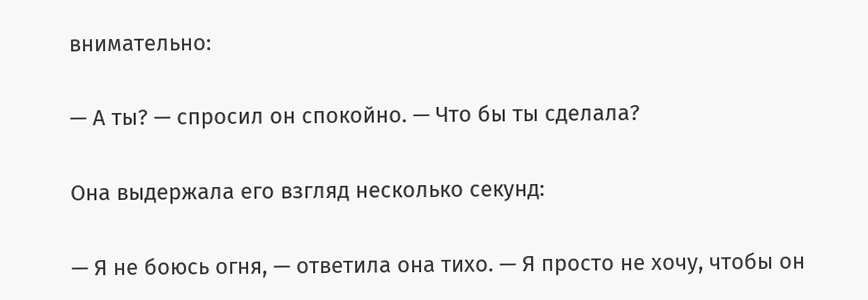внимательно:

— А ты? — спросил он спокойно. — Что бы ты сделала?

Она выдержала его взгляд несколько секунд:

— Я не боюсь огня, — ответила она тихо. — Я просто не хочу, чтобы он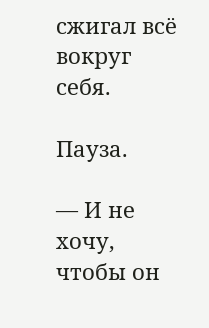сжигал всё вокруг себя.

Пауза.

— И не хочу, чтобы он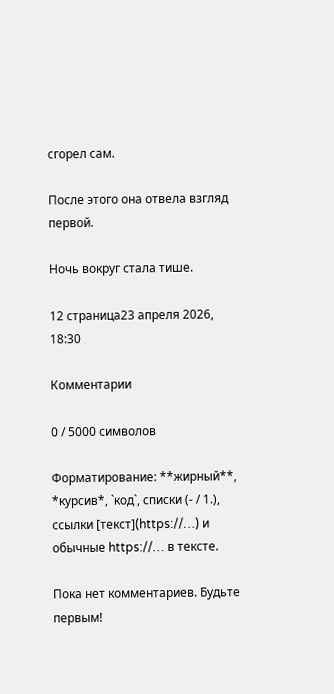сгорел сам.

После этого она отвела взгляд первой.

Ночь вокруг стала тише.

12 страница23 апреля 2026, 18:30

Комментарии

0 / 5000 символов

Форматирование: **жирный**, *курсив*, `код`, списки (- / 1.), ссылки [текст](https://…) и обычные https://… в тексте.

Пока нет комментариев. Будьте первым!